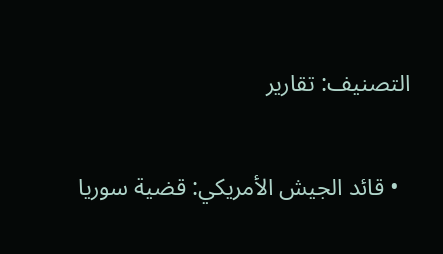التصنيف: تقارير

  • قائد الجيش الأمريكي: قضية سوريا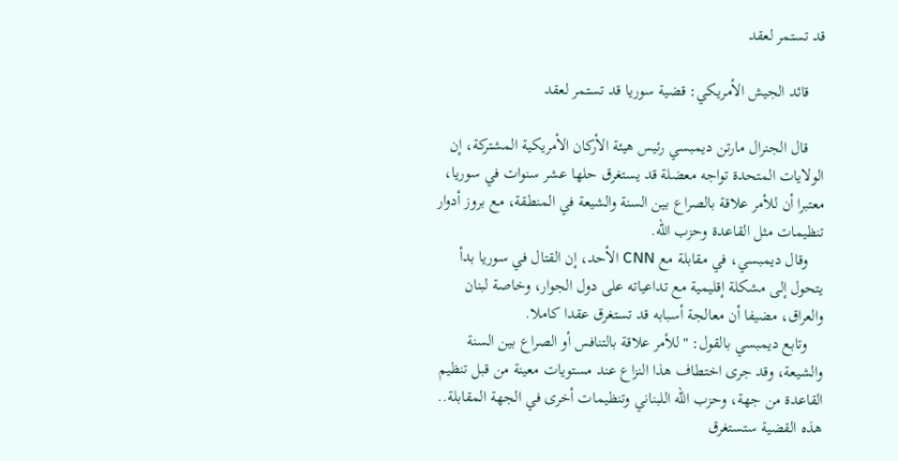قد تستمر لعقد

    قائد الجيش الأمريكي: قضية سوريا قد تستمر لعقد

    قال الجنرال مارتن ديمبسي رئيس هيئة الأركان الأمريكية المشتركة، إن الولايات المتحدة تواجه معضلة قد يستغرق حلها عشر سنوات في سوريا، معتبرا أن للأمر علاقة بالصراع بين السنة والشيعة في المنطقة، مع بروز أدوار تنظيمات مثل القاعدة وحزب الله.
    وقال ديمبسي، في مقابلة مع CNN الأحد، إن القتال في سوريا بدأ يتحول إلى مشكلة إقليمية مع تداعياته على دول الجوار، وخاصة لبنان والعراق، مضيفا أن معالجة أسبابه قد تستغرق عقدا كاملا.
    وتابع ديمبسي بالقول: "للأمر علاقة بالتنافس أو الصراع بين السنة والشيعة، وقد جرى اختطاف هذا النزاع عند مستويات معينة من قبل تنظيم القاعدة من جهة، وحزب الله اللبناني وتنظيمات أخرى في الجهة المقابلة.. هذه القضية ستستغرق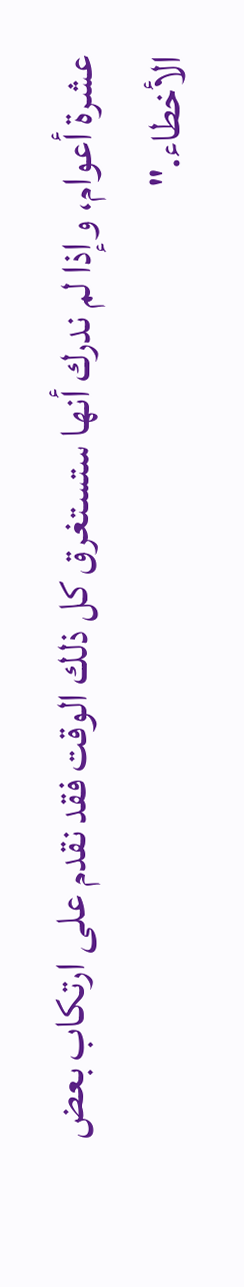عشرة أعوام، وإذا لم ندرك أنها ستستغرق كل ذلك الوقت فقد نقدم على ارتكاب بعض الأخطاء."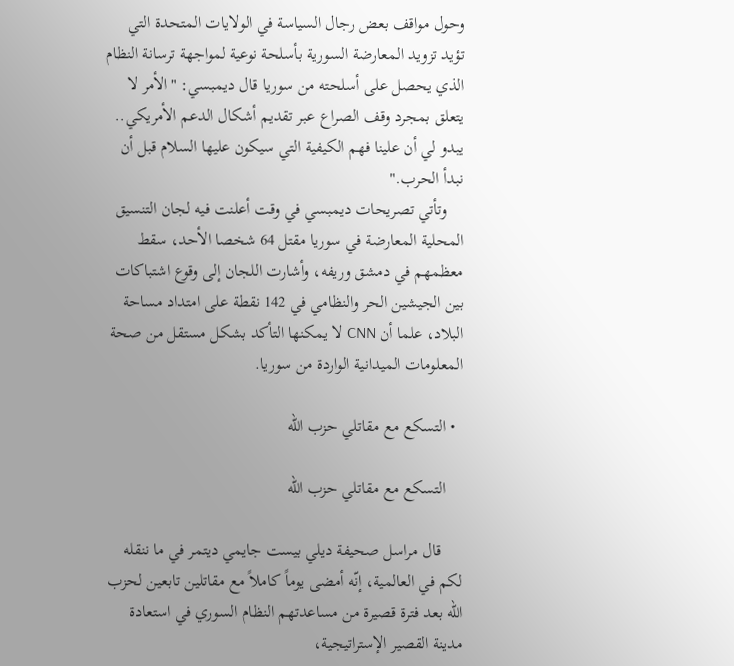وحول مواقف بعض رجال السياسة في الولايات المتحدة التي تؤيد تزويد المعارضة السورية بأسلحة نوعية لمواجهة ترسانة النظام الذي يحصل على أسلحته من سوريا قال ديمبسي: "الأمر لا يتعلق بمجرد وقف الصراع عبر تقديم أشكال الدعم الأمريكي.. يبدو لي أن علينا فهم الكيفية التي سيكون عليها السلام قبل أن نبدأ الحرب."
    وتأتي تصريحات ديمبسي في وقت أعلنت فيه لجان التنسيق المحلية المعارضة في سوريا مقتل 64 شخصا الأحد، سقط معظمهم في دمشق وريفه، وأشارت اللجان إلى وقوع اشتباكات بين الجيشين الحر والنظامي في 142 نقطة على امتداد مساحة البلاد، علما أن CNN لا يمكنها التأكد بشكل مستقل من صحة المعلومات الميدانية الواردة من سوريا.

  • التسكع مع مقاتلي حزب الله

    التسكع مع مقاتلي حزب الله

     قال مراسل صحيفة ديلي بيست جايمي ديتمر في ما ننقله لكم في العالمية، إنّه أمضى يوماً كاملاً مع مقاتلين تابعين لحزب الله بعد فترة قصيرة من مساعدتهم النظام السوري في استعادة مدينة القصير الإستراتيجية،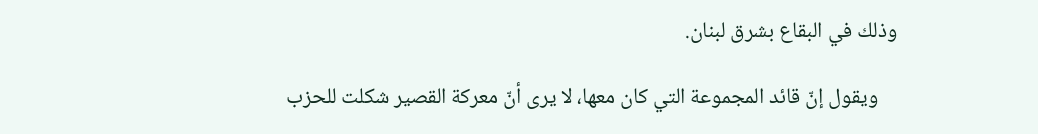وذلك في البقاع بشرق لبنان.

    ويقول إنّ قائد المجموعة التي كان معها، لا يرى أنّ معركة القصير شكلت للحزب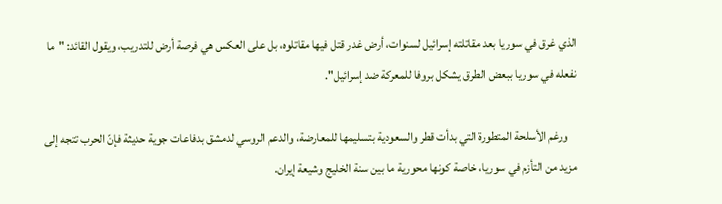الذي غرق في سوريا بعد مقاتلته إسرائيل لسنوات، أرض غدر قتل فيها مقاتلوه، بل على العكس هي فرصة أرض للتدريب، ويقول القائد: "ما نفعله في سوريا ببعض الطرق يشكل بروفا للمعركة ضد إسرائيل".

    ورغم الأسلحة المتطورة التي بدأت قطر والسعودية بتسليمها للمعارضة، والدعم الروسي لدمشق بدفاعات جوية حديثة فإنّ الحرب تتجه إلى مزيد من التأزم في سوريا، خاصة كونها محورية ما بين سنة الخليج وشيعة إيران.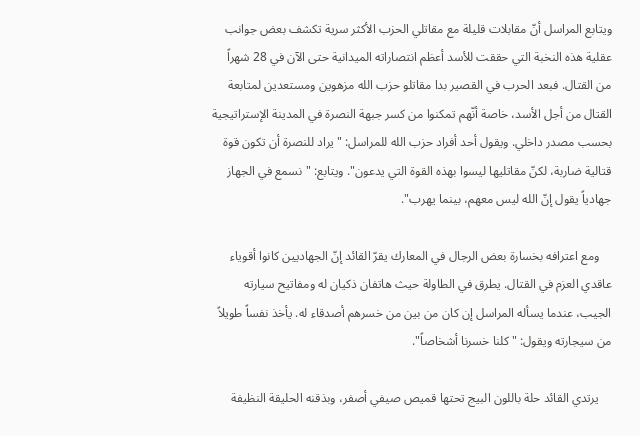ويتابع المراسل أنّ مقابلات قليلة مع مقاتلي الحزب الأكثر سرية تكشف بعض جوانب عقلية هذه النخبة التي حققت للأسد أعظم انتصاراته الميدانية حتى الآن في 28 شهراً من القتال. فبعد الحرب في القصير بدا مقاتلو حزب الله مزهوين ومستعدين لمتابعة القتال من أجل الأسد، خاصة أنّهم تمكنوا من كسر جبهة النصرة في المدينة الإستراتيجية بحسب مصدر داخلي. ويقول أحد أفراد حزب الله للمراسل: "يراد للنصرة أن تكون قوة قتالية ضاربة، لكنّ مقاتليها ليسوا بهذه القوة التي يدعون". ويتابع: "نسمع في الجهاز جهادياً يقول إنّ الله ليس معهم، بينما يهرب".

    ومع اعترافه بخسارة بعض الرجال في المعارك يقرّ القائد إنّ الجهاديين كانوا أقوياء عاقدي العزم في القتال. يطرق في الطاولة حيث هاتفان ذكيان له ومفاتيح سيارته الجيب، عندما يسأله المراسل إن كان من بين من خسرهم أصدقاء له. يأخذ نفساً طويلاً من سيجارته ويقول: "كلنا خسرنا أشخاصاً".

    يرتدي القائد حلة باللون البيج تحتها قميص صيفي أصفر، وبذقنه الحليقة النظيفة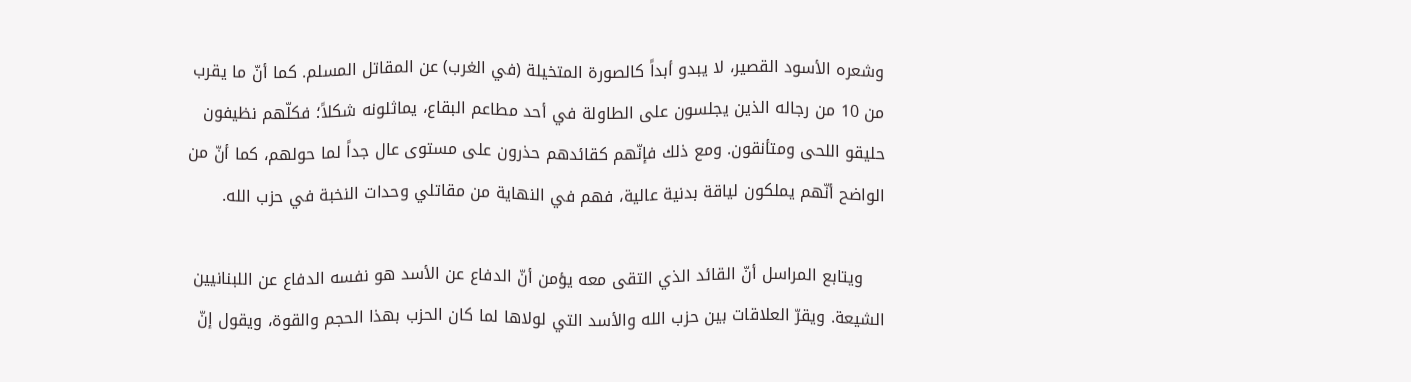وشعره الأسود القصير، لا يبدو أبداً كالصورة المتخيلة (في الغرب) عن المقاتل المسلم. كما أنّ ما يقرب من 10 من رجاله الذين يجلسون على الطاولة في أحد مطاعم البقاع، يماثلونه شكلاً؛ فكلّهم نظيفون حليقو اللحى ومتأنقون. ومع ذلك فإنّهم كقائدهم حذرون على مستوى عال جداً لما حولهم، كما أنّ من الواضح أنّهم يملكون لياقة بدنية عالية، فهم في النهاية من مقاتلي وحدات النخبة في حزب الله.

    ويتابع المراسل أنّ القائد الذي التقى معه يؤمن أنّ الدفاع عن الأسد هو نفسه الدفاع عن اللبنانيين الشيعة. ويقرّ العلاقات بين حزب الله والأسد التي لولاها لما كان الحزب بهذا الحجم والقوة، ويقول إنّ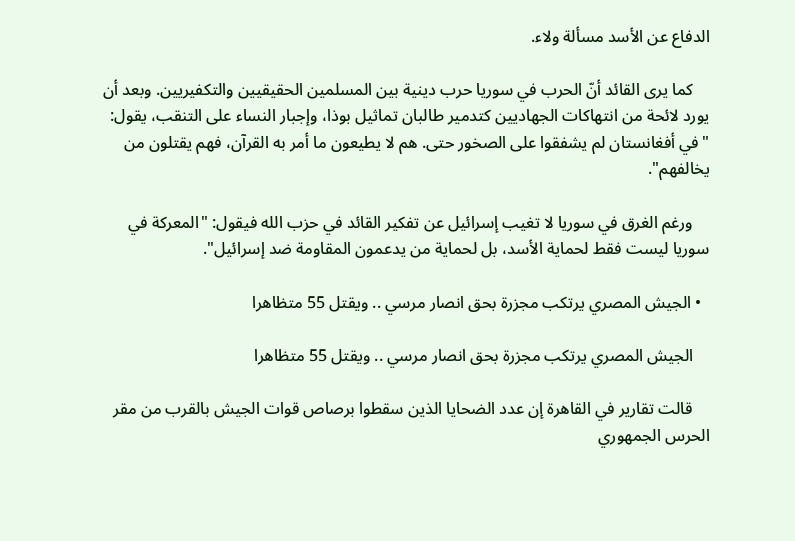الدفاع عن الأسد مسألة ولاء.

    كما يرى القائد أنّ الحرب في سوريا حرب دينية بين المسلمين الحقيقيين والتكفيريين. وبعد أن يورد لائحة من انتهاكات الجهاديين كتدمير طالبان تماثيل بوذا، وإجبار النساء على التنقب، يقول: "في أفغانستان لم يشفقوا على الصخور حتى. هم لا يطيعون ما أمر به القرآن، فهم يقتلون من يخالفهم".

    ورغم الغرق في سوريا لا تغيب إسرائيل عن تفكير القائد في حزب الله فيقول: "المعركة في سوريا ليست فقط لحماية الأسد، بل لحماية من يدعمون المقاومة ضد إسرائيل".

  • الجيش المصري يرتكب مجزرة بحق انصار مرسي .. ويقتل 55 متظاهرا

    الجيش المصري يرتكب مجزرة بحق انصار مرسي .. ويقتل 55 متظاهرا

    قالت تقارير في القاهرة إن عدد الضحايا الذين سقطوا برصاص قوات الجيش بالقرب من مقر الحرس الجمهوري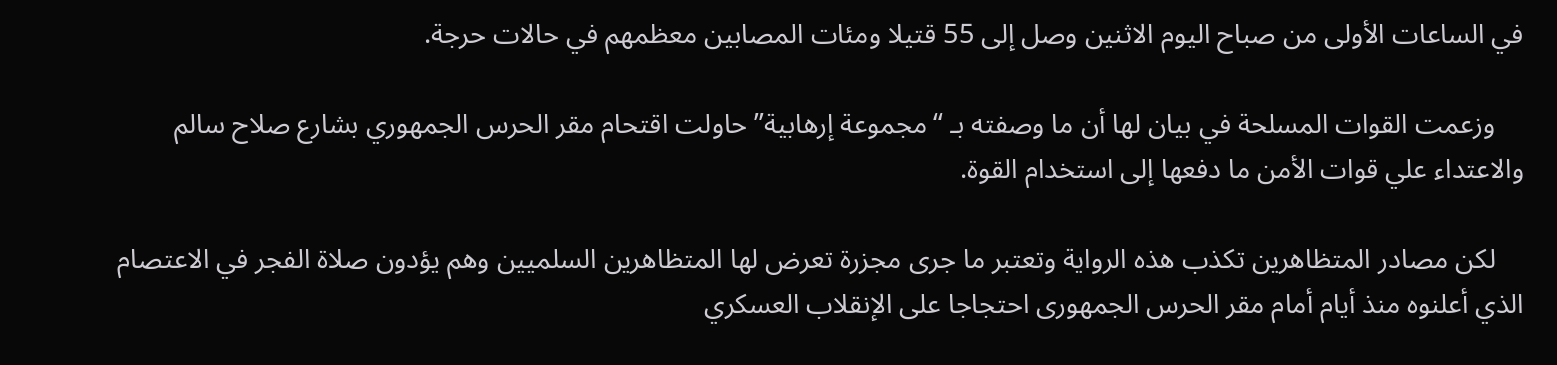في الساعات الأولى من صباح اليوم الاثنين وصل إلى 55 قتيلا ومئات المصابين معظمهم في حالات حرجة.

    وزعمت القوات المسلحة في بيان لها أن ما وصفته بـ “مجموعة إرهابية” حاولت اقتحام مقر الحرس الجمهوري بشارع صلاح سالم والاعتداء علي قوات الأمن ما دفعها إلى استخدام القوة.

    لكن مصادر المتظاهرين تكذب هذه الرواية وتعتبر ما جرى مجزرة تعرض لها المتظاهرين السلميين وهم يؤدون صلاة الفجر في الاعتصام الذي أعلنوه منذ أيام أمام مقر الحرس الجمهورى احتجاجا على الإنقلاب العسكري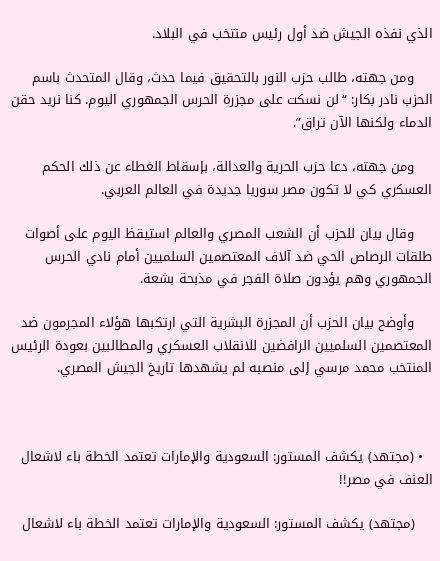الذي نفذه الجيش ضد أول رئيس منتخب في البلاد.

    ومن جهته، طالب حزب النور بالتحقيق فيما حدث، وقال المتحدث باسم الحزب نادر بكار: “لن نسكت على مجزرة الحرس الجمهوري اليوم. كنا نريد حقن الدماء ولكنها الآن تراق”.

    ومن جهته، دعا حزب الحرية والعدالة، بإسقاط الغطاء عن ذلك الحكم العسكري كي لا تكون مصر سوريا جديدة في العالم العربي.

    وقال بيان للحزب أن الشعب المصري والعالم استيقظ اليوم على أصوات طلقات الرصاص الحي ضد آلاف المعتصمين السلميين أمام نادي الحرس الجمهوري وهم يؤدون صلاة الفجر في مذبحة بشعة.

    وأوضح بيان الحزب أن المجزرة البشرية التي ارتكبها هؤلاء المجرمون ضد المعتصمين السلميين الرافضين للانقلاب العسكري والمطالبين بعودة الرئيس المنتخب محمد مرسي إلى منصبه لم يشهدها تاريخ الجيش المصري.



  • (مجتهد) يكشف المستور: السعودية والإمارات تعتمد الخطة باء لاشعال العنف في مصر!!

    (مجتهد) يكشف المستور: السعودية والإمارات تعتمد الخطة باء لاشعال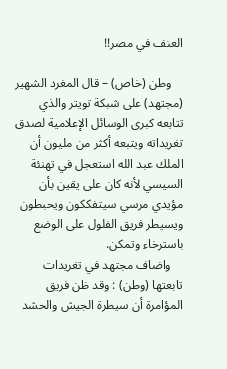العنف في مصر!!

    وطن (خاص) – قال المغرد الشهير (مجتهد) على شبكة تويتر والذي تتابعه كبرى الوسائل الإعلامية لصدق تغريداته ويتبعه أكثر من مليون أن الملك عبد الله استعجل في تهنئة السيسي لأنه كان على يقين بأن مؤيدي مرسي سيتفككون ويحبطون ويسيطر فريق الفلول على الوضع باسترخاء وتمكن.
    واضاف مجتهد في تغريدات تابعتها (وطن) : وقد ظن فريق المؤامرة أن سيطرة الجيش والحشد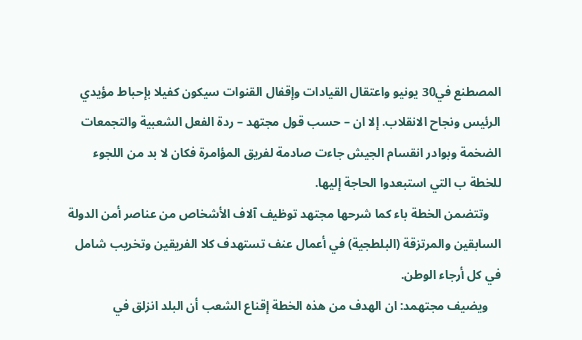المصطنع في30 يونيو واعتقال القيادات وإقفال القنوات سيكون كفيلا بإحباط مؤيدي الرئيس ونجاح الانقلاب. إلا ان – حسب قول مجتهد – ردة الفعل الشعبية والتجمعات الضخمة وبوادر انقسام الجيش جاءت صادمة لفريق المؤامرة فكان لا بد من اللجوء للخطة ب التي استبعدوا الحاجة إليها.
    وتتضمن الخطة باء كما شرحها مجتهد توظيف آلاف الأشخاص من عناصر أمن الدولة السابقين والمرتزقة (البلطجية) في أعمال عنف تستهدف كلا الفريقين وتخريب شامل في كل أرجاء الوطن.
    ويضيف مجتهمد: ان الهدف من هذه الخطة إقناع الشعب أن البلد انزلق في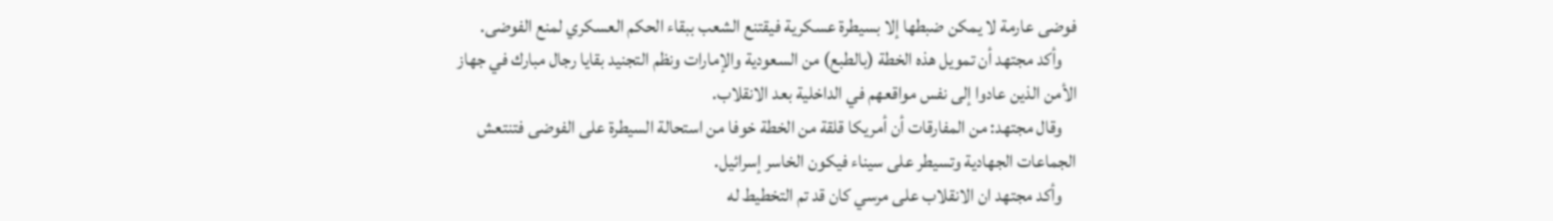فوضى عارمة لا يمكن ضبطها إلا بسيطرة عسكرية فيقتنع الشعب ببقاء الحكم العسكري لمنع الفوضى.
    وأكد مجتهد أن تمويل هذه الخطة (بالطبع) من السعودية والإمارات ونظم التجنيد بقايا رجال مبارك في جهاز الأمن الذين عادوا إلى نفس مواقعهم في الداخلية بعد الانقلاب.
    وقال مجتهد: من المفارقات أن أمريكا قلقة من الخطة خوفا من استحالة السيطرة على الفوضى فتنتعش الجماعات الجهادية وتسيطر على سيناء فيكون الخاسر إسرائيل.
    وأكد مجتهد ان الانقلاب على مرسي كان قد تم التخطيط له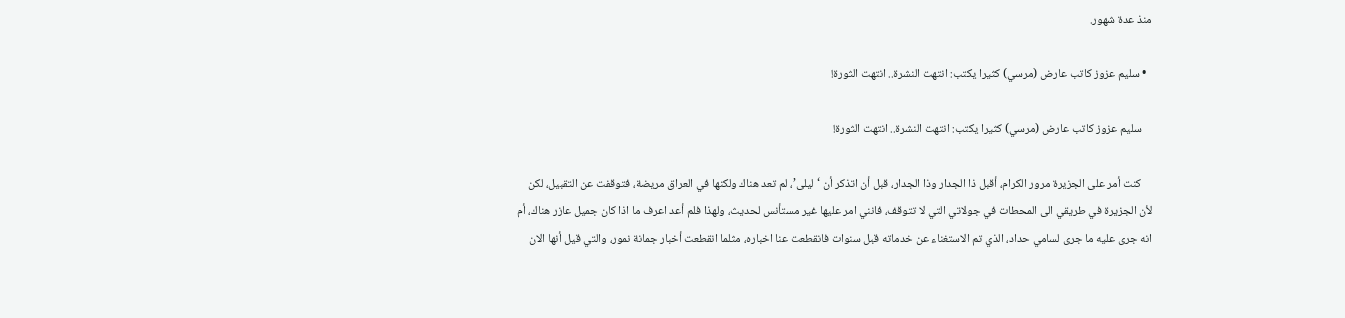منذ عدة شهور.

  • سليم عزوز كاتب عارض (مرسي) كثيرا يكتب: انتهت النشرة.. انتهت الثورة!

    سليم عزوز كاتب عارض (مرسي) كثيرا يكتب: انتهت النشرة.. انتهت الثورة!

    كنت أمر على الجزيرة مرور الكرام، أقبل ذا الجدار وذا الجدار، قبل أن اتذكر أن ‘ليلى’، لم تعد هناك ولكنها في العراق مريضة، فتوقفت عن التقبيل، لكن لأن الجزيرة في طريقي الى المحطات في جولاتي التي لا تتوقف، فانني امر عليها غير مستأنس لحديث، ولهذا فلم أعد اعرف ما اذا كان جميل عازر هناك، أم انه جرى عليه ما جرى لسامي حداد، الذي تم الاستغناء عن خدماته قبل سنوات فانقطعت عنا اخباره، مثلما انقطعت أخبار جمانة نمور، والتي قيل أنها الان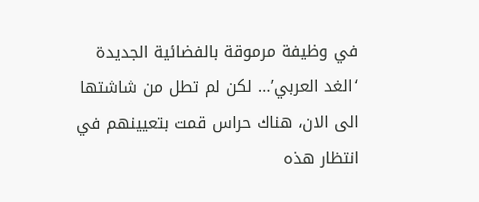في وظيفة مرموقة بالفضائية الجديدة ‘الغد العربي’… لكن لم تطل من شاشتها الى الان، هناك حراس قمت بتعيينهم في انتظار هذه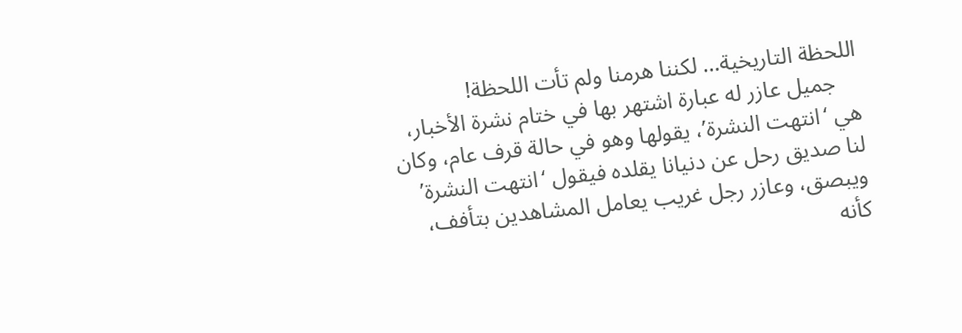اللحظة التاريخية… لكننا هرمنا ولم تأت اللحظة!
    جميل عازر له عبارة اشتهر بها في ختام نشرة الأخبار، هي ‘انتهت النشرة’، يقولها وهو في حالة قرف عام، وكان لنا صديق رحل عن دنيانا يقلده فيقول ‘انتهت النشرة’ ويبصق، وعازر رجل غريب يعامل المشاهدين بتأفف، كأنه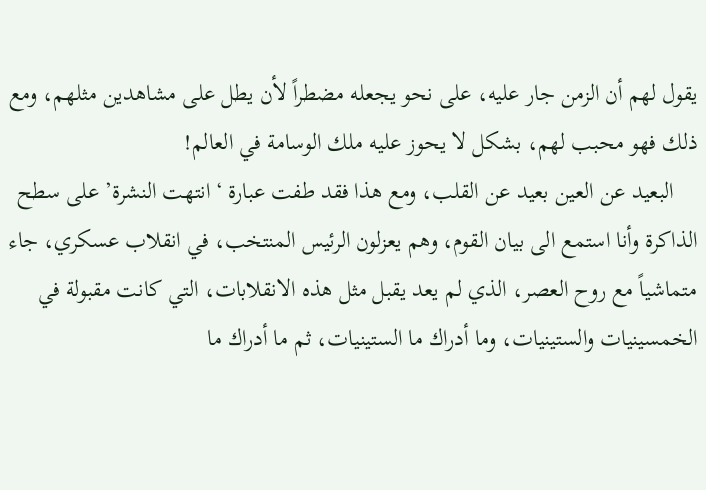يقول لهم أن الزمن جار عليه، على نحو يجعله مضطراً لأن يطل على مشاهدين مثلهم، ومع ذلك فهو محبب لهم، بشكل لا يحوز عليه ملك الوسامة في العالم!
    البعيد عن العين بعيد عن القلب، ومع هذا فقد طفت عبارة ‘انتهت النشرة’ على سطح الذاكرة وأنا استمع الى بيان القوم، وهم يعزلون الرئيس المنتخب، في انقلاب عسكري، جاء متماشياً مع روح العصر، الذي لم يعد يقبل مثل هذه الانقلابات، التي كانت مقبولة في الخمسينيات والستينيات، وما أدراك ما الستينيات، ثم ما أدراك ما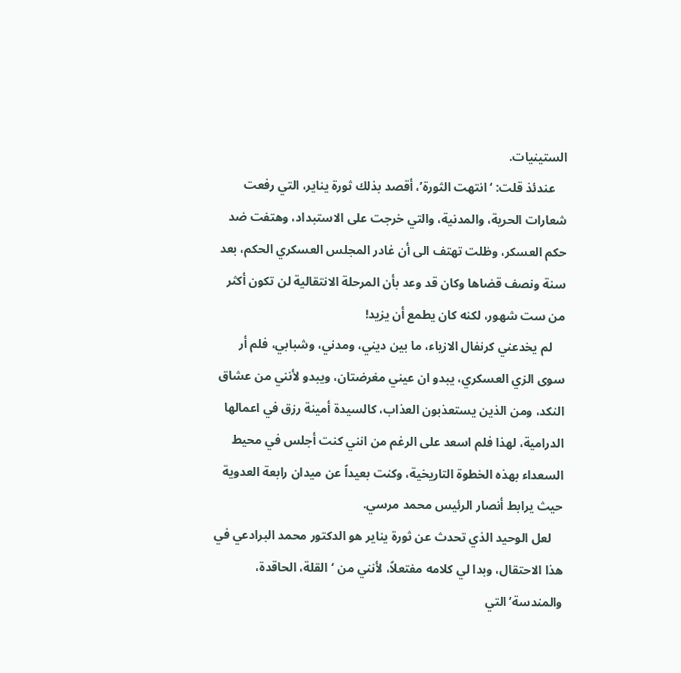الستينيات.
    عندئذ قلت: ‘انتهت الثورة’، أقصد بذلك ثورة يناير، التي رفعت شعارات الحرية، والمدنية، والتي خرجت على الاستبداد، وهتفت ضد حكم العسكر، وظلت تهتف الى أن غادر المجلس العسكري الحكم، بعد سنة ونصف قضاها وكان قد وعد بأن المرحلة الانتقالية لن تكون أكثر من ست شهور، لكنه كان يطمع أن يزيد!
    لم يخدعني كرنفال الازياء، ما بين ديني، ومدني، وشبابي، فلم أر سوى الزي العسكري، يبدو ان عيني مغرضتان، ويبدو لأنني من عشاق النكد، ومن الذين يستعذبون العذاب، كالسيدة أمينة رزق في اعمالها الدرامية، لهذا فلم اسعد على الرغم من انني كنت أجلس في محيط السعداء بهذه الخطوة التاريخية، وكنت بعيداً عن ميدان رابعة العدوية حيث يرابط أنصار الرئيس محمد مرسي.
    لعل الوحيد الذي تحدث عن ثورة يناير هو الدكتور محمد البرادعي في هذا الاحتقال، وبدا لي كلامه مفتعلاً، لأنني من ‘القلة، الحاقدة، والمندسة’ التي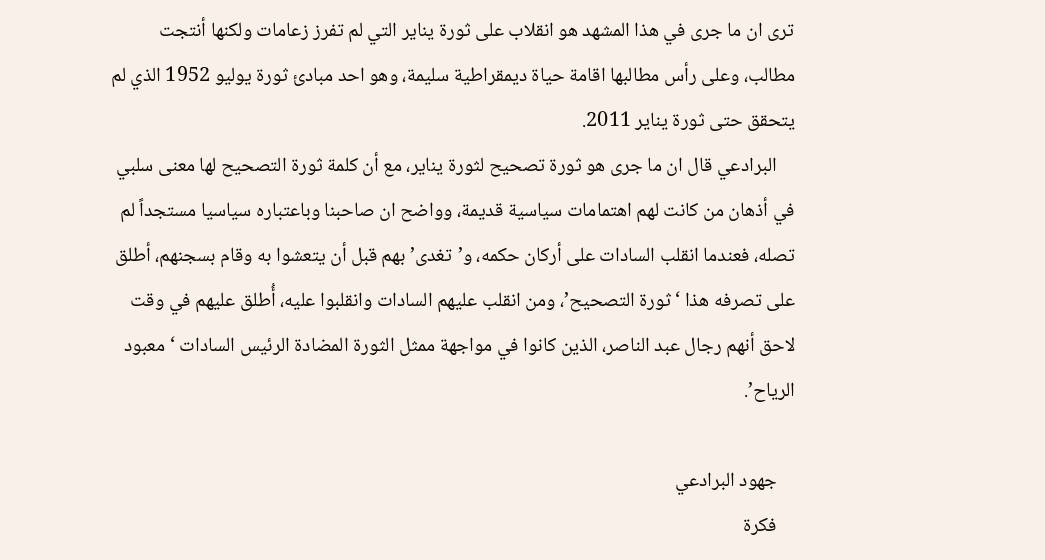ترى ان ما جرى في هذا المشهد هو انقلاب على ثورة يناير التي لم تفرز زعامات ولكنها أنتجت مطالب، وعلى رأس مطالبها اقامة حياة ديمقراطية سليمة، وهو احد مبادئ ثورة يوليو 1952 الذي لم يتحقق حتى ثورة يناير 2011.
    البرادعي قال ان ما جرى هو ثورة تصحيح لثورة يناير، مع أن كلمة ثورة التصحيح لها معنى سلبي في أذهان من كانت لهم اهتمامات سياسية قديمة، وواضح ان صاحبنا وباعتباره سياسيا مستجداً لم تصله، فعندما انقلب السادات على أركان حكمه، و’تغدى’ بهم قبل أن يتعشوا به وقام بسجنهم، أطلق على تصرفه هذا ‘ثورة التصحيح’، ومن انقلب عليهم السادات وانقلبوا عليه، أُطلق عليهم في وقت لاحق أنهم رجال عبد الناصر، الذين كانوا في مواجهة ممثل الثورة المضادة الرئيس السادات ‘معبود الرياح’.

    جهود البرادعي
    فكرة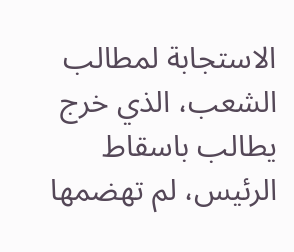الاستجابة لمطالب الشعب، الذي خرج يطالب باسقاط الرئيس، لم تهضمها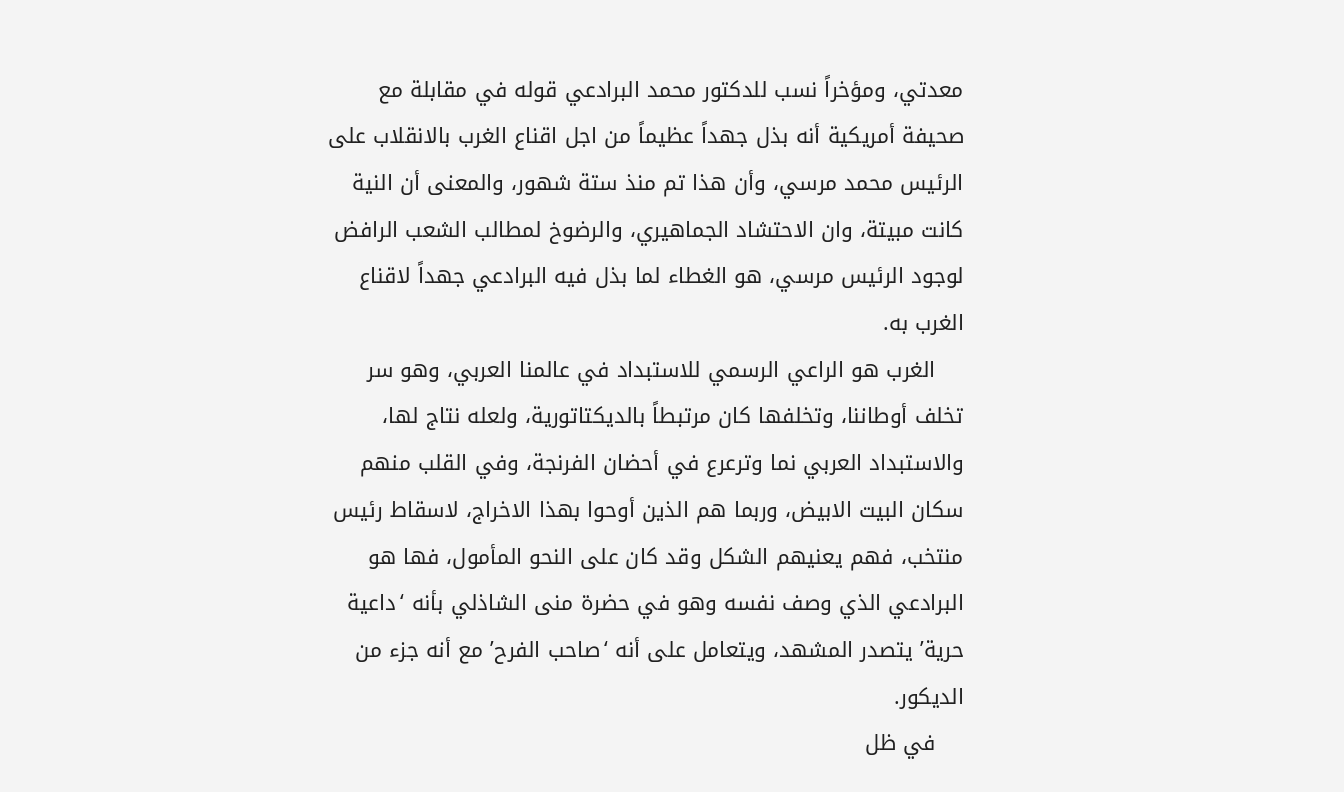معدتي، ومؤخراً نسب للدكتور محمد البرادعي قوله في مقابلة مع صحيفة أمريكية أنه بذل جهداً عظيماً من اجل اقناع الغرب بالانقلاب على الرئيس محمد مرسي، وأن هذا تم منذ ستة شهور، والمعنى أن النية كانت مبيتة، وان الاحتشاد الجماهيري، والرضوخ لمطالب الشعب الرافض لوجود الرئيس مرسي، هو الغطاء لما بذل فيه البرادعي جهداً لاقناع الغرب به.
    الغرب هو الراعي الرسمي للاستبداد في عالمنا العربي، وهو سر تخلف أوطاننا، وتخلفها كان مرتبطاً بالديكتاتورية، ولعله نتاج لها، والاستبداد العربي نما وترعرع في أحضان الفرنجة، وفي القلب منهم سكان البيت الابيض، وربما هم الذين أوحوا بهذا الاخراج، لاسقاط رئيس منتخب، فهم يعنيهم الشكل وقد كان على النحو المأمول، فها هو البرادعي الذي وصف نفسه وهو في حضرة منى الشاذلي بأنه ‘داعية حرية’ يتصدر المشهد، ويتعامل على أنه ‘صاحب الفرح’ مع أنه جزء من الديكور.
    في ظل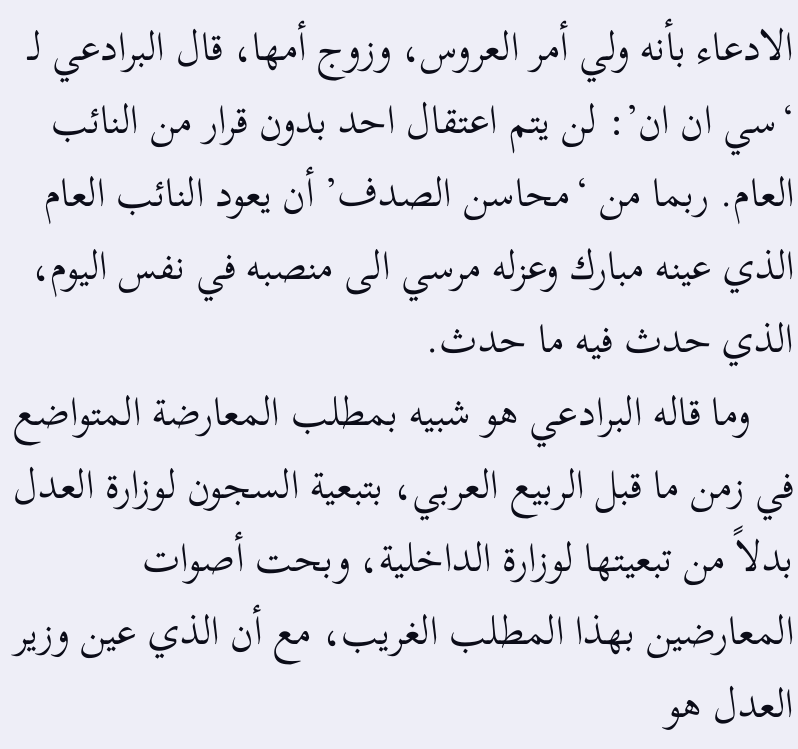الادعاء بأنه ولي أمر العروس، وزوج أمها، قال البرادعي لـ ‘سي ان ان’: لن يتم اعتقال احد بدون قرار من النائب العام. ربما من ‘محاسن الصدف’ أن يعود النائب العام الذي عينه مبارك وعزله مرسي الى منصبه في نفس اليوم، الذي حدث فيه ما حدث.
    وما قاله البرادعي هو شبيه بمطلب المعارضة المتواضع في زمن ما قبل الربيع العربي، بتبعية السجون لوزارة العدل بدلاً من تبعيتها لوزارة الداخلية، وبحت أصوات المعارضين بهذا المطلب الغريب، مع أن الذي عين وزير العدل هو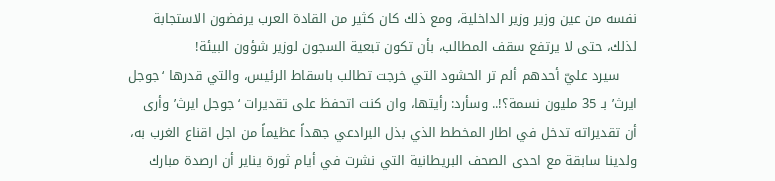نفسه من عين وزير وزير الداخلية، ومع ذلك كان كثير من القادة العرب يرفضون الاستجابة لذلك، حتى لا يرتفع سقف المطالب، بأن تكون تبعية السجون لوزير شؤون البيئة!
    سيرد عليّ أحدهم ألم تر الحشود التي خرجت تطالب باسقاط الرئيس، والتي قدرها ‘جوجل ايرث’ بـ 35 مليون نسمة؟!.. وسأرد: رأيتها، وان كنت اتحفظ على تقديرات ‘جوجل ايرث’ وأرى أن تقديراته تدخل في اطار المخطط الذي بذل البرادعي جهداً عظيماً من اجل اقناع الغرب به، ولدينا سابقة مع احدى الصحف البريطانية التي نشرت في أيام ثورة يناير أن ارصدة مبارك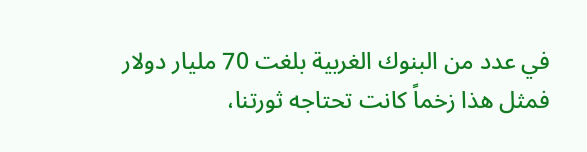في عدد من البنوك الغربية بلغت 70 مليار دولار فمثل هذا زخماً كانت تحتاجه ثورتنا،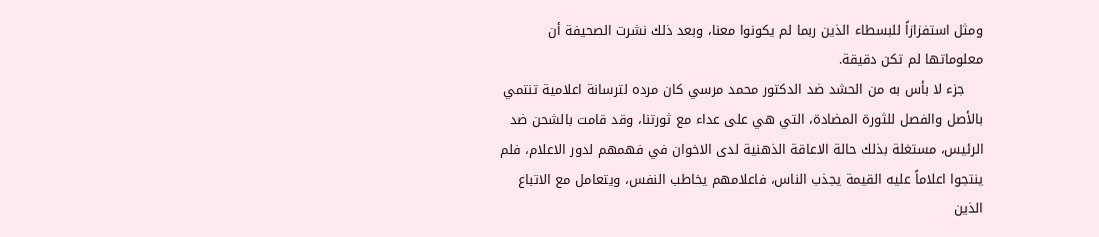ومثل استفزازاً للبسطاء الذين ربما لم يكونوا معنا، وبعد ذلك نشرت الصحيفة أن معلوماتها لم تكن دقيقة.
    جزء لا بأس به من الحشد ضد الدكتور محمد مرسي كان مرده لترسانة اعلامية تنتمي بالأصل والفصل للثورة المضادة، التي هي على عداء مع ثورتنا، وقد قامت بالشحن ضد الرئيس، مستغلة بذلك حالة الاعاقة الذهنية لدى الاخوان في فهمهم لدور الاعلام، فلم ينتجوا اعلاماً عليه القيمة يجذب الناس، فاعلامهم يخاطب النفس، ويتعامل مع الاتباع الذين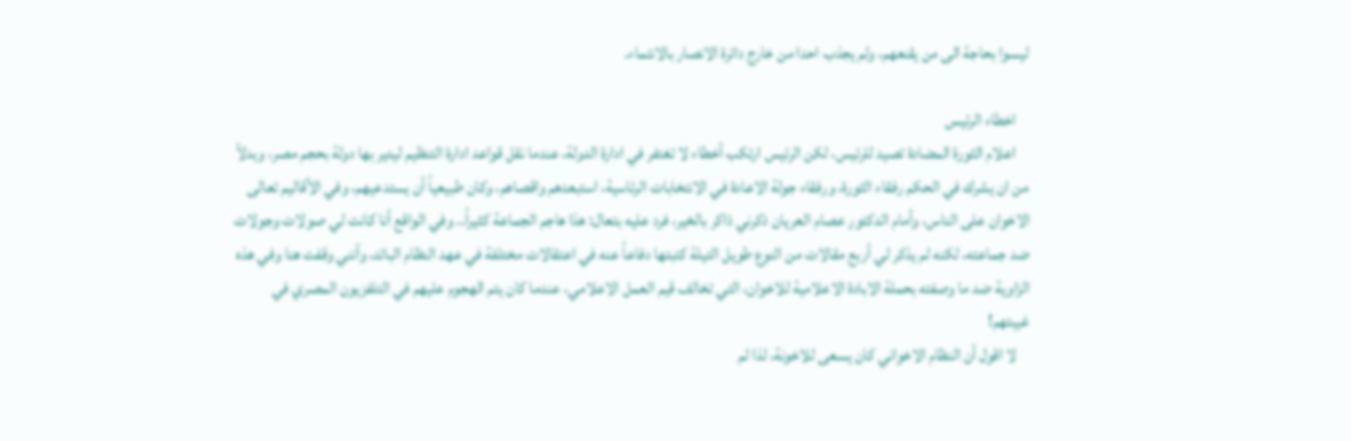ليسوا بحاجة الى من يقنعهم، ولم يجذب احدا من خارج دائرة الانصار بالانتماء.

    اخطاء الرئيس
    اعلام الثورة المضادة تصيد للرئيس، لكن الرئيس ارتكب أخطاء لا تغتفر في ادارة الدولة، عندما نقل قواعد ادارة التنظيم ليدير بها دولة بحجم مصر، وبدلاً من ان يشرك في الحكم رفقاء الثورة، ورفقاء جولة الاعادة في الانتخابات الرئاسية، استبعدهم واقصاهم، وكان طبيعياً أن يستدعيهم، وفي الأقاليم تعالى الاخوان على الناس، وأمام الدكتور عصام العريان ذكرني ذاكر بالخير، فرد عليه بتعال: هذا هاجم الجماعة كثيراً.. وفي الواقع أنا كانت لي صولات وجولات ضد جماعته، لكنه لم يذكر لي أربع مقالات من النوع طويل التيلة كتبتها دفاعاً عنه في اعتقالات مختلفة في عهد النظام البائد، وأنني وقفت هنا وفي هذه الزاوية ضد ما وصفته بحملة الابادة الاعلامية للاخوان، التي تخالف قيم العمل الاعلامي، عندما كان يتم الهجوم عليهم في التلفزيون المصري في غيبتهم!
    لا اقول أن النظام الاخواني كان يسعى للاخونة، لذا لم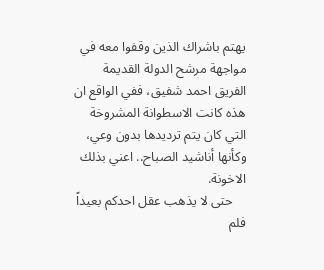يهتم باشراك الذين وقفوا معه في مواجهة مرشح الدولة القديمة الفريق احمد شفيق، ففي الواقع ان هذه كانت الاسطوانة المشروخة التي كان يتم ترديدها بدون وعي، وكأنها أناشيد الصباح.. اعني بذلك الاخونة.
    حتى لا يذهب عقل احدكم بعيداً فلم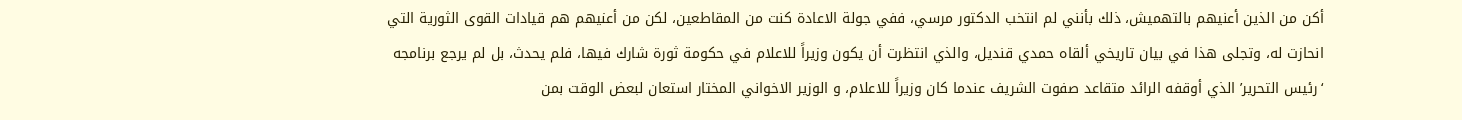أكن من الذين أعنيهم بالتهميش، ذلك بأنني لم انتخب الدكتور مرسي، ففي جولة الاعادة كنت من المقاطعين، لكن من أعنيهم هم قيادات القوى الثورية التي انحازت له، وتجلى هذا في بيان تاريخي ألقاه حمدي قنديل، والذي انتظرت أن يكون وزيراً للاعلام في حكومة ثورة شارك فيها، فلم يحدث، بل لم يرجع برنامجه ‘رئيس التحرير’ الذي أوقفه الرائد متقاعد صفوت الشريف عندما كان وزيراً للاعلام، و الوزير الاخواني المختار استعان لبعض الوقت بمن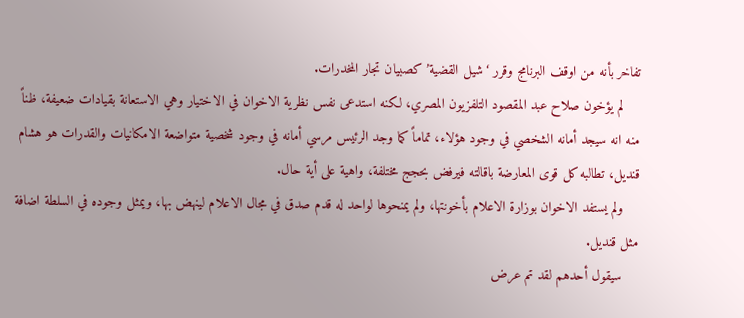تفاخر بأنه من اوقف البرنامج وقرر ‘شيل القضية’ كصبيان تجار المخدرات.
    لم يؤخون صلاح عبد المقصود التلفزيون المصري، لكنه استدعى نفس نظرية الاخوان في الاختيار وهي الاستعانة بقيادات ضعيفة، ظناً منه انه سيجد أمانه الشخصي في وجود هؤلاء، تماماً كما وجد الرئيس مرسي أمانه في وجود شخصية متواضعة الامكانيات والقدرات هو هشام قنديل، تطالبه كل قوى المعارضة باقالته فيرفض بحجج مختلفة، واهية على أية حال.
    ولم يستفد الاخوان بوزارة الاعلام بأخونتها، ولم يمنحوها لواحد له قدم صدق في مجال الاعلام لينهض بها، ويمثل وجوده في السلطة اضافة مثل قنديل.
    سيقول أحدهم لقد تم عرض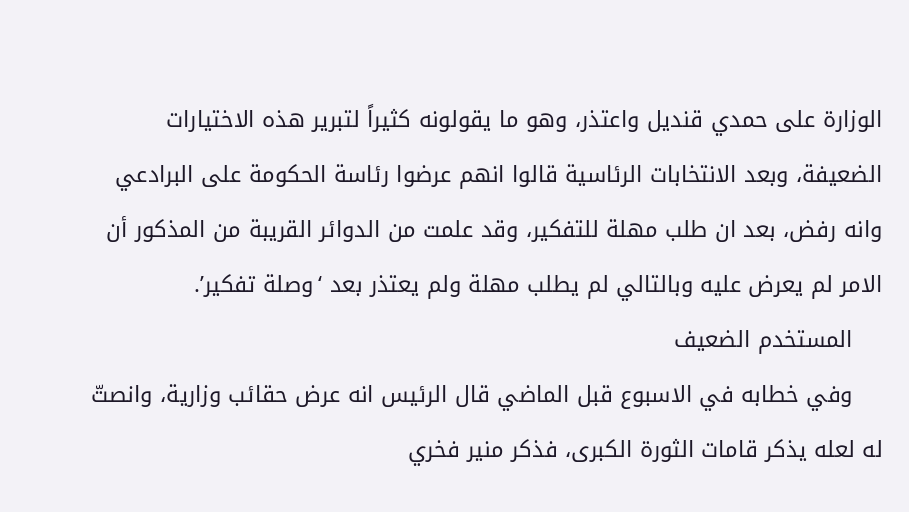الوزارة على حمدي قنديل واعتذر، وهو ما يقولونه كثيراً لتبرير هذه الاختيارات الضعيفة، وبعد الانتخابات الرئاسية قالوا انهم عرضوا رئاسة الحكومة على البرادعي وانه رفض، بعد ان طلب مهلة للتفكير، وقد علمت من الدوائر القريبة من المذكور أن الامر لم يعرض عليه وبالتالي لم يطلب مهلة ولم يعتذر بعد ‘وصلة تفكير’.
    المستخدم الضعيف
    وفي خطابه في الاسبوع قبل الماضي قال الرئيس انه عرض حقائب وزارية، وانصتّ له لعله يذكر قامات الثورة الكبرى، فذكر منير فخري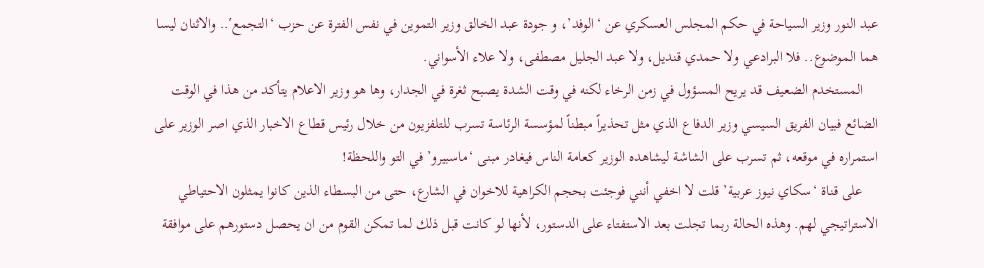عبد النور وزير السياحة في حكم المجلس العسكري عن ‘الوفد’، و جودة عبد الخالق وزير التموين في نفس الفترة عن حزب ‘التجمع′.. والاثنان ليسا هما الموضوع.. فلا البرادعي ولا حمدي قنديل، ولا عبد الجليل مصطفى، ولا علاء الأسواني.
    المستخدم الضعيف قد يريح المسؤول في زمن الرخاء لكنه في وقت الشدة يصبح ثغرة في الجدار، وها هو وزير الاعلام يتأكد من هذا في الوقت الضائع فبيان الفريق السيسي وزير الدفاع الذي مثل تحذيراً مبطناً لمؤسسة الرئاسة تسرب للتلفزيون من خلال رئيس قطاع الاخبار الذي اصر الوزير على استمراره في موقعه، ثم تسرب على الشاشة ليشاهده الوزير كعامة الناس فيغادر مبنى ‘ماسبيرو’ في التو واللحظة!
    على قناة ‘سكاي نيوز عربية’ قلت لا اخفي أنني فوجئت بحجم الكراهية للاخوان في الشارع، حتى من البسطاء الذين كانوا يمثلون الاحتياطي الاستراتيجي لهم. وهذه الحالة ربما تجلت بعد الاستفتاء على الدستور، لأنها لو كانت قبل ذلك لما تمكن القوم من ان يحصل دستورهم على موافقة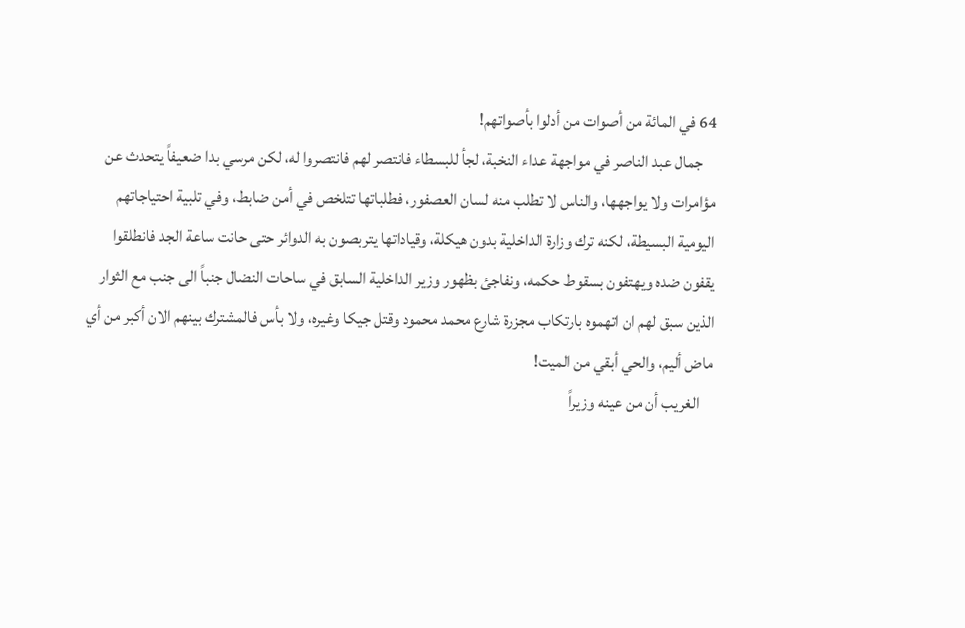64 في المائة من أصوات من أدلوا بأصواتهم!
    جمال عبد الناصر في مواجهة عداء النخبة، لجأ للبسطاء فانتصر لهم فانتصروا له، لكن مرسي بدا ضعيفاً يتحدث عن مؤامرات ولا يواجهها، والناس لا تطلب منه لسان العصفور، فطلباتها تتلخص في أمن ضابط، وفي تلبية احتياجاتهم اليومية البسيطة، لكنه ترك وزارة الداخلية بدون هيكلة، وقياداتها يتربصون به الدوائر حتى حانت ساعة الجد فانطلقوا يقفون ضده ويهتفون بسقوط حكمه، ونفاجئ بظهور وزير الداخلية السابق في ساحات النضال جنباً الى جنب مع الثوار الذين سبق لهم ان اتهموه بارتكاب مجزرة شارع محمد محمود وقتل جيكا وغيره، ولا بأس فالمشترك بينهم الان أكبر من أي ماض أليم، والحي أبقي من الميت!
    الغريب أن من عينه وزيراً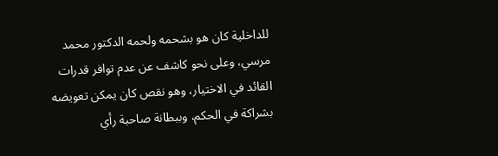للداخلية كان هو بشحمه ولحمه الدكتور محمد مرسي، وعلى نحو كاشف عن عدم توافر قدرات القائد في الاختيار، وهو نقص كان يمكن تعويضه بشراكة في الحكم، وببطانة صاحبة رأي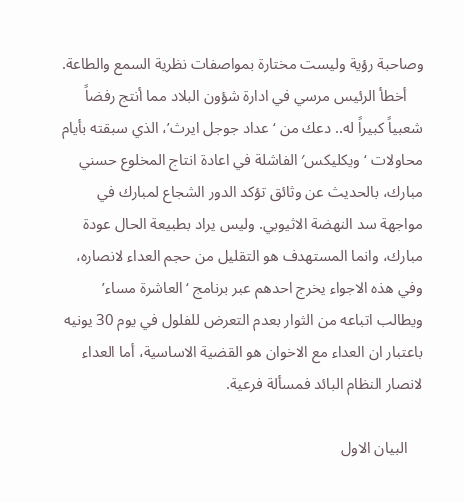وصاحبة رؤية وليست مختارة بمواصفات نظرية السمع والطاعة.
    أخطأ الرئيس مرسي في ادارة شؤون البلاد مما أنتج رفضاً شعبياً كبيراً له.. دعك من ‘عداد جوجل ايرث’، الذي سبقته بأيام محاولات ‘ويكليكس′ الفاشلة في اعادة انتاج المخلوع حسني مبارك، بالحديث عن وثائق تؤكد الدور الشجاع لمبارك في مواجهة سد النهضة الاثيوبي. وليس يراد بطبيعة الحال عودة مبارك، وانما المستهدف هو التقليل من حجم العداء لانصاره، وفي هذه الاجواء يخرج احدهم عبر برنامج ‘العاشرة مساء’ ويطالب اتباعه من الثوار بعدم التعرض للفلول في يوم 30 يونيه باعتبار ان العداء مع الاخوان هو القضية الاساسية، أما العداء لانصار النظام البائد فمسألة فرعية.

    البيان الاول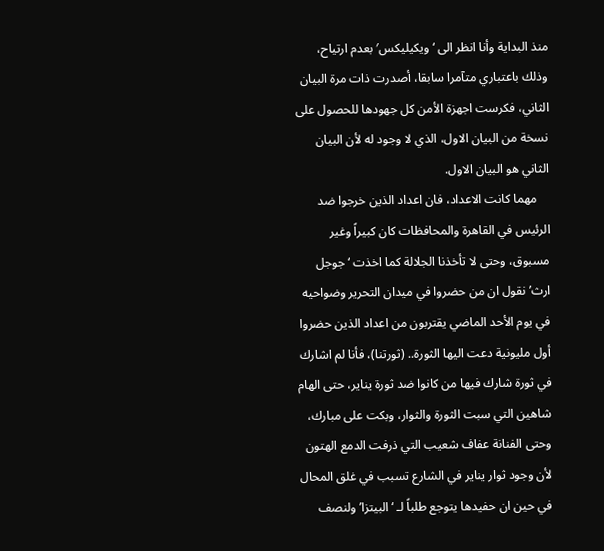منذ البداية وأنا انظر الى ‘ويكيليكس′ بعدم ارتياح، وذلك باعتباري متآمرا سابقا، أصدرت ذات مرة البيان الثاني، فكرست اجهزة الأمن كل جهودها للحصول على نسخة من البيان الاول، الذي لا وجود له لأن البيان الثاني هو البيان الاول.
    مهما كانت الاعداد، فان اعداد الذين خرجوا ضد الرئيس في القاهرة والمحافظات كان كبيراً وغير مسبوق، وحتى لا تأخذنا الجلالة كما اخذت ‘جوجل ارث’ نقول ان من حضروا في ميدان التحرير وضواحيه في يوم الأحد الماضي يقتربون من اعداد الذين حضروا أول مليونية دعت اليها الثورة.. (ثورتنا)، فأنا لم اشارك في ثورة شارك فيها من كانوا ضد ثورة يناير، حتى الهام شاهين التي سبت الثورة والثوار، وبكت على مبارك، وحتى الفنانة عفاف شعيب التي ذرفت الدمع الهتون لأن وجود ثوار يناير في الشارع تسبب في غلق المحال في حين ان حفيدها يتوجع طلباً لـ ‘البيتزا’ ولنصف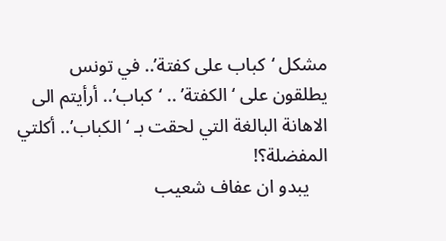مشكل ‘كباب على كفتة’.. في تونس يطلقون على ‘الكفتة’ .. ‘كباب’.. أرأيتم الى الاهانة البالغة التي لحقت بـ ‘الكباب’.. أكلتي المفضلة؟!
    يبدو ان عفاف شعيب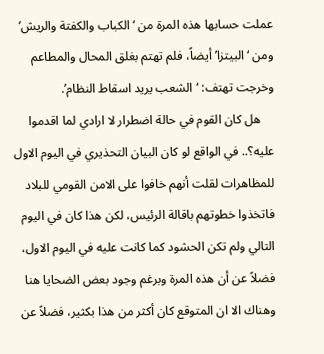عملت حسابها هذه المرة من ‘الكباب والكفتة والريش’ ومن ‘البيتزا’ أيضاً، فلم تهتم بغلق المحال والمطاعم وخرجت تهتف: ‘الشعب يريد اسقاط النظام’.
    هل كان القوم في حالة اضطرار لا ارادي لما اقدموا عليه؟.. في الواقع لو كان البيان التحذيري في اليوم الاول للمظاهرات لقلت أنهم خافوا على الامن القومي للبلاد فاتخذوا خطوتهم باقالة الرئيس، لكن هذا كان في اليوم التالي ولم تكن الحشود كما كانت عليه في اليوم الاول، فضلاً عن أن هذه المرة وبرغم وجود بعض الضحايا هنا وهناك الا ان المتوقع كان أكثر من هذا بكثير، فضلاً عن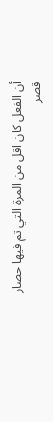أن الفعل كان اقل من المرة التي تم فيها حصار قصر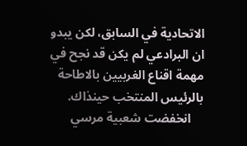الاتحادية في السابق، لكن يبدو ان البرادعي لم يكن قد نجح في مهمة اقناع الغربيين بالاطاحة بالرئيس المنتخب حينذاك.
    انخفضت شعبية مرسي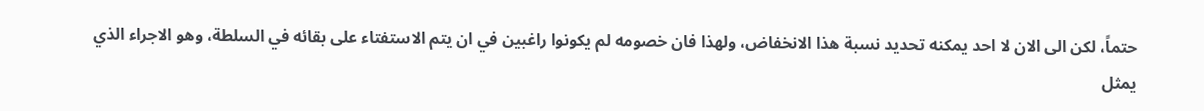حتماً، لكن الى الان لا احد يمكنه تحديد نسبة هذا الانخفاض، ولهذا فان خصومه لم يكونوا راغبين في ان يتم الاستفتاء على بقائه في السلطة، وهو الاجراء الذي يمثل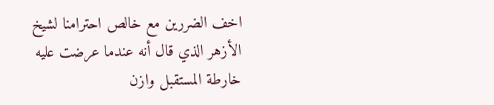اخف الضررين مع خالص احترامنا لشيخ الأزهر الذي قال أنه عندما عرضت عليه خارطة المستقبل وازن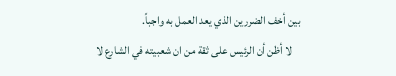بين أخف الضررين الذي يعد العمل به واجباً.
    لا أظن أن الرئيس على ثقة من ان شعبيته في الشارع لا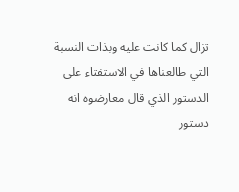تزال كما كانت عليه وبذات النسبة التي طالعناها في الاستفتاء على الدستور الذي قال معارضوه انه دستور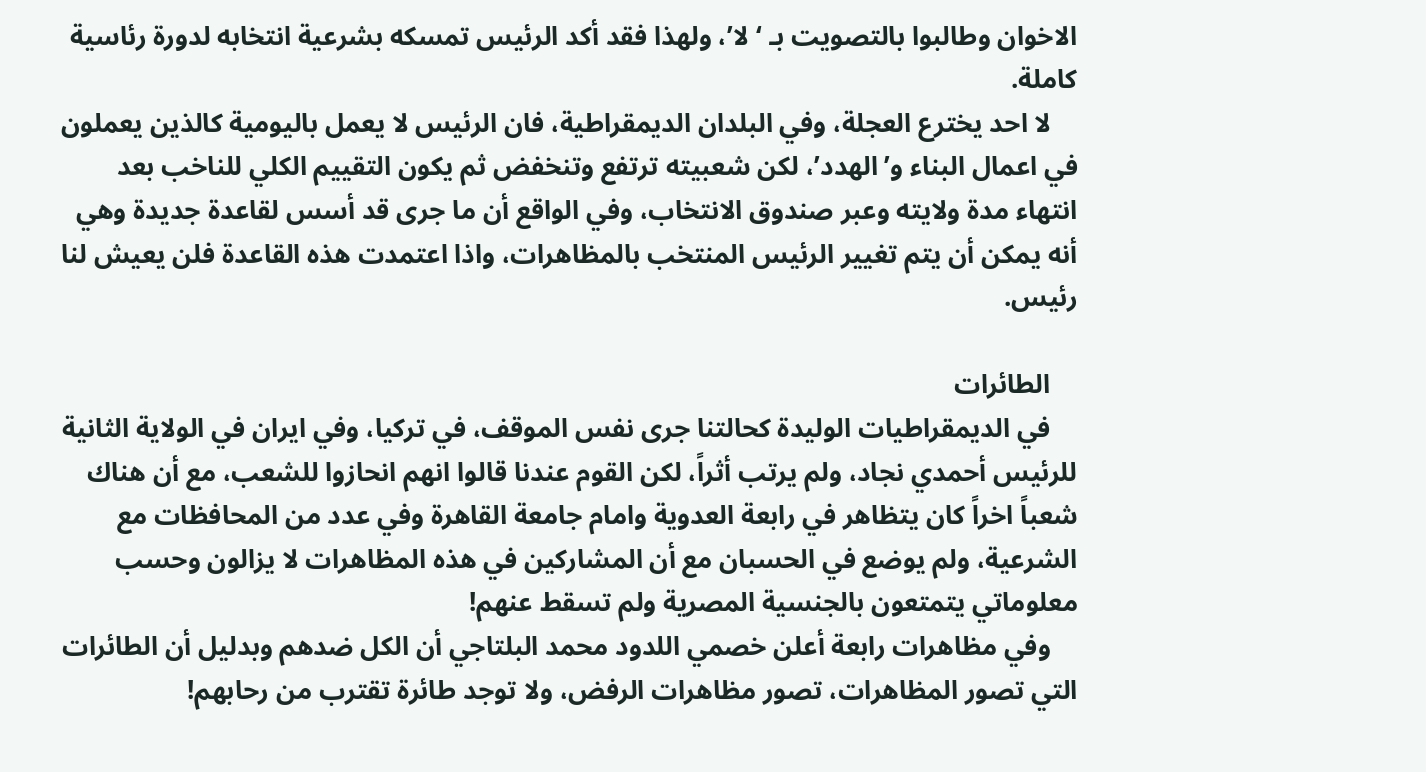الاخوان وطالبوا بالتصويت بـ ‘لا’، ولهذا فقد أكد الرئيس تمسكه بشرعية انتخابه لدورة رئاسية كاملة.
    لا احد يخترع العجلة، وفي البلدان الديمقراطية، فان الرئيس لا يعمل باليومية كالذين يعملون في اعمال البناء و’الهدد’، لكن شعبيته ترتفع وتنخفض ثم يكون التقييم الكلي للناخب بعد انتهاء مدة ولايته وعبر صندوق الانتخاب، وفي الواقع أن ما جرى قد أسس لقاعدة جديدة وهي أنه يمكن أن يتم تغيير الرئيس المنتخب بالمظاهرات، واذا اعتمدت هذه القاعدة فلن يعيش لنا رئيس.

    الطائرات
    في الديمقراطيات الوليدة كحالتنا جرى نفس الموقف، في تركيا، وفي ايران في الولاية الثانية للرئيس أحمدي نجاد، ولم يرتب أثراً، لكن القوم عندنا قالوا انهم انحازوا للشعب، مع أن هناك شعباً اخراً كان يتظاهر في رابعة العدوية وامام جامعة القاهرة وفي عدد من المحافظات مع الشرعية، ولم يوضع في الحسبان مع أن المشاركين في هذه المظاهرات لا يزالون وحسب معلوماتي يتمتعون بالجنسية المصرية ولم تسقط عنهم!
    وفي مظاهرات رابعة أعلن خصمي اللدود محمد البلتاجي أن الكل ضدهم وبدليل أن الطائرات التي تصور المظاهرات، تصور مظاهرات الرفض، ولا توجد طائرة تقترب من رحابهم!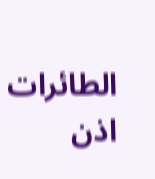الطائرات اذن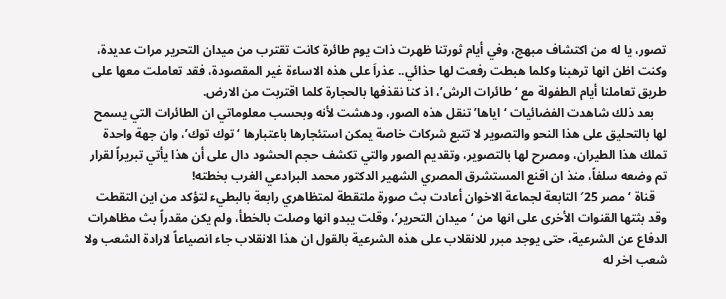تصور، يا له من اكتشاف مبهج، وفي أيام ثورتنا ظهرت ذات يوم طائرة كانت تقترب من ميدان التحرير مرات عديدة، وكنت اظن انها ترهبنا وكلما هبطت رفعت لها حذائي.. عذراَ على هذه الاساءة غير المقصودة، فقد تعاملت معها على طريق تعاملنا أيام الطفولة مع ‘طائرات الرش’، اذ كنا نقذفها بالحجارة كلما اقتربت من الارض.
    بعد ذلك شاهدت الفضائيات ‘اياها’ تنقل هذه الصور، ودهشت لأنه وبحسب معلوماتي ان الطائرات التي يسمح لها بالتحليق على هذا النحو والتصوير لا تتبع شركات خاصة يمكن استئجارها باعتبارها ‘توك توك’، وان جهة واحدة تملك هذا الطيران، ومصرح لها بالتصوير، وتقديم الصور والتي تكشف حجم الحشود دال على أن هذا يأتي تبريراً لقرار تم وضعه سلفاً، منذ ان اقنع المستشرق المصري الشهير الدكتور محمد البرادعي الغرب بخطته!
    قناة ‘مصر 25′ التابعة لجماعة الاخوان أعادت بث صورة ملتقطة لمتظاهري رابعة بالبطيء لتؤكد من اين التقطت وقد بثتها القنوات الأخرى على انها من ‘ميدان التحرير’، وقلت يبدو انها وصلت بالخطأ، ولم يكن مقدراً بث مظاهرات الدفاع عن الشرعية، حتى يوجد مبرر للانقلاب على هذه الشرعية بالقول ان هذا الانقلاب جاء انصياعاً لارادة الشعب ولا شعب اخر له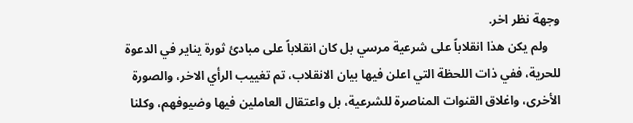وجهة نظر اخر.
    ولم يكن هذا انقلاباً على شرعية مرسي بل كان انقلاباً على مبادئ ثورة يناير في الدعوة للحرية، ففي ذات اللحظة التي اعلن فيها بيان الانقلاب، تم تغييب الرأي الاخر، والصورة الأخرى، واغلاق القنوات المناصرة للشرعية، بل واعتقال العاملين فيها وضيوفهم، وكلنا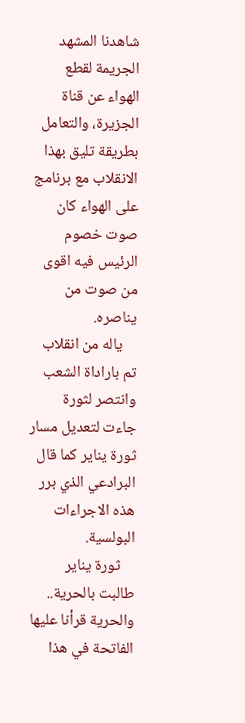شاهدنا المشهد الجريمة لقطع الهواء عن قناة الجزيرة، والتعامل بطريقة تليق بهذا الانقلاب مع برنامج على الهواء كان صوت خصوم الرئيس فيه اقوى من صوت من يناصره.
    ياله من انقلاب تم باراداة الشعب وانتصر لثورة جاءت لتعديل مسار ثورة يناير كما قال البرادعي الذي برر هذه الاجراءات البولسية.
    ثورة يناير طالبت بالحرية.. والحرية قرأنا عليها الفاتحة في هذا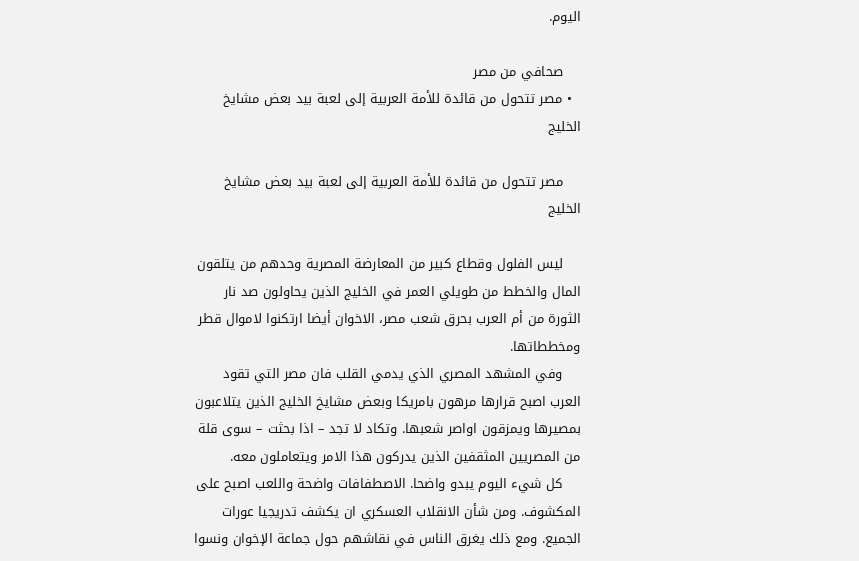اليوم.

    صحافي من مصر
  • مصر تتحول من قائدة للأمة العربية إلى لعبة بيد بعض مشايخ الخليج

    مصر تتحول من قائدة للأمة العربية إلى لعبة بيد بعض مشايخ الخليج

    ليس الفلول وقطاع كبير من المعارضة المصرية وحدهم من يتلقون المال والخطط من طويلي العمر في الخليج الذين يحاولون صد نار الثورة من أم العرب بحرق شعب مصر، الاخوان أيضا ارتكنوا لاموال قطر ومخططاتها.
    وفي المشهد المصري الذي يدمي القلب فان مصر التي تقود العرب اصبح قرارها مرهون بامريكا وبعض مشايخ الخليج الذين يتلاعبون بمصيرها ويمزقون اواصر شعبها. وتكاد لا تجد – اذا بحثت – سوى قلة من المصريين المثقفين الذين يدركون هذا الامر ويتعاملون معه.
    كل شيء اليوم يبدو واضحا. الاصطفافات واضحة واللعب اصبح على المكشوف. ومن شأن الانقلاب العسكري ان يكشف تدريجيا عورات الجميع. ومع ذلك يغرق الناس في نقاشهم حول جماعة الإخوان ونسوا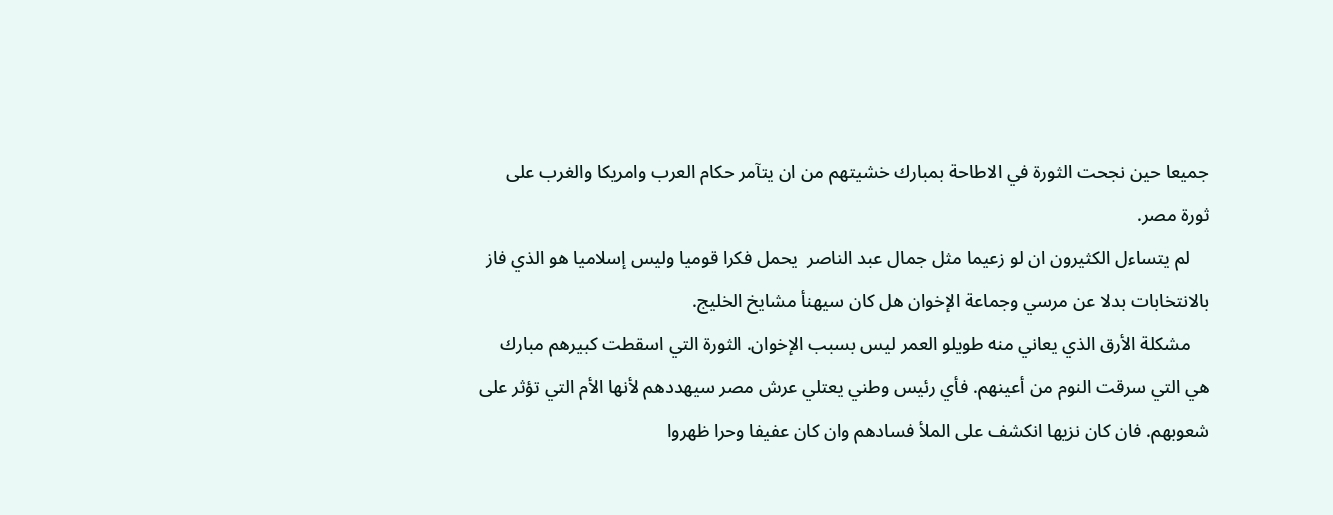جميعا حين نجحت الثورة في الاطاحة بمبارك خشيتهم من ان يتآمر حكام العرب وامريكا والغرب على ثورة مصر.
    لم يتساءل الكثيرون ان لو زعيما مثل جمال عبد الناصر  يحمل فكرا قوميا وليس إسلاميا هو الذي فاز بالانتخابات بدلا عن مرسي وجماعة الإخوان هل كان سيهنأ مشايخ الخليج.
    مشكلة الأرق الذي يعاني منه طويلو العمر ليس بسبب الإخوان. الثورة التي اسقطت كبيرهم مبارك هي التي سرقت النوم من أعينهم. فأي رئيس وطني يعتلي عرش مصر سيهددهم لأنها الأم التي تؤثر على شعوبهم. فان كان نزيها انكشف على الملأ فسادهم وان كان عفيفا وحرا ظهروا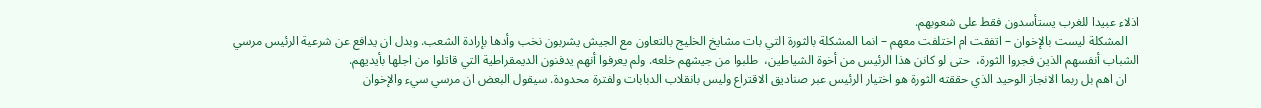اذلاء عبيدا للغرب يستأسدون فقط على شعوبهم.
    المشكلة ليست بالإخوان – اتفقت ام اختلفت معهم – انما المشكلة بالثورة التي بات مشايخ الخليج بالتعاون مع الجيش يشربون نخب وأدها بإرادة الشعب. وبدل ان يدافع عن شرعية الرئيس مرسي الشباب أنفسهم الذين فجروا الثورة،  حتى لو كانن هذا الرئيس من أخوة الشياطين،  طلبوا من جيشهم خلعه. ولم يعرفوا أنهم يدفنون الديمقراطية التي قاتلوا من اجلها بأيديهم.
    ان اهم بل ربما الانجاز الوحيد الذي حققته الثورة هو اختيار الرئيس عبر صناديق الاقتراع وليس بانقلاب الدبابات ولفترة محدودة. سيقول البعض ان مرسي سيء والإخوان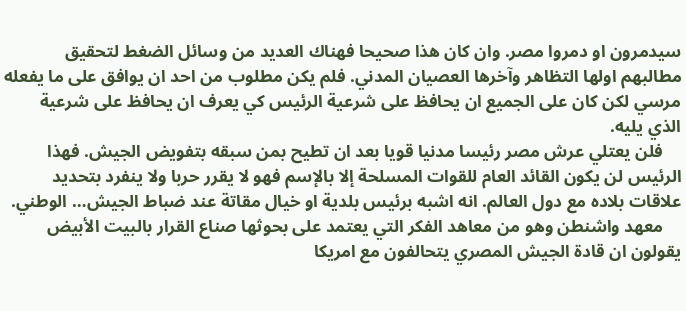سيدمرون او دمروا مصر. وان كان هذا صحيحا فهناك العديد من وسائل الضغط لتحقيق مطالبهم اولها التظاهر وآخرها العصيان المدني. فلم يكن مطلوب من احد ان يوافق على ما يفعله مرسي لكن كان على الجميع ان يحافظ على شرعية الرئيس كي يعرف ان يحافظ على شرعية الذي يليه.
    فلن يعتلي عرش مصر رئيسا مدنيا قويا بعد ان تطيح بمن سبقه بتفويض الجيش. فهذا الرئيس لن يكون القائد العام للقوات المسلحة إلا بالإسم فهو لا يقرر حربا ولا ينفرد بتحديد علاقات بلاده مع دول العالم. انه اشبه برئيس بلدية او خيال مقاتة عند ضباط الجيش… الوطني.
    معهد واشنطن وهو من معاهد الفكر التي يعتمد على بحوثها صناع القرار بالبيت الأبيض يقولون ان قادة الجيش المصري يتحالفون مع امريكا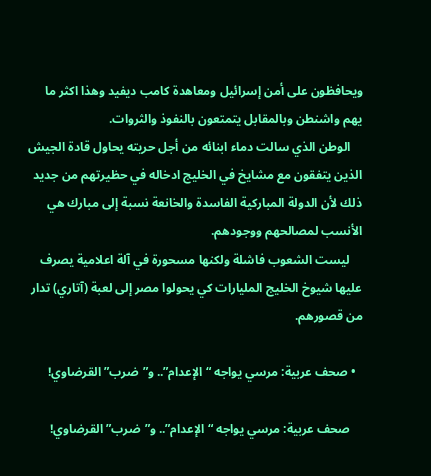ويحافظون على أمن إسرائيل ومعاهدة كامب ديفيد وهذا اكثر ما يهم واشنطن وبالمقابل يتمتعون بالنفوذ والثروات.
    الوطن الذي سالت دماء ابنائه من أجل حريته يحاول قادة الجيش الذين يتفقون مع مشايخ في الخليج ادخاله في حظيرتهم من جديد ذلك لأن الدولة المباركية الفاسدة والخانعة نسبة إلى مبارك هي الأنسب لمصالحهم ووجودهم.
    ليست الشعوب فاشلة ولكنها مسحورة في آلة اعلامية يصرف عليها شيوخ الخليج المليارات كي يحولوا مصر إلى لعبة (آتاري) تدار من قصورهم.

  • صحف عربية: مرسي يواجه “الإعدام”.. و”ضرب” القرضاوي!

    صحف عربية: مرسي يواجه “الإعدام”.. و”ضرب” القرضاوي!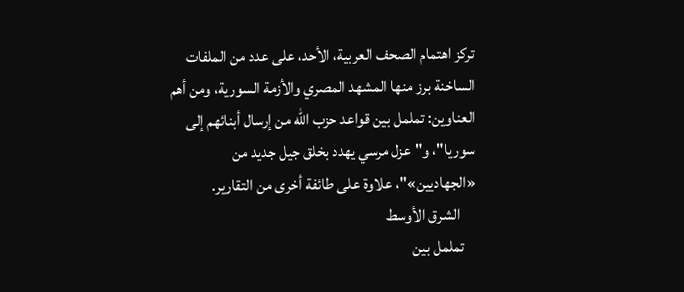تركز اهتمام الصحف العربية، الأحد، على عدد من الملفات الساخنة برز منها المشهد المصري والأزمة السورية، ومن أهم العناوين: تململ بين قواعد حزب الله من إرسال أبنائهم إلى سوريا"، و"عزل مرسي يهدد بخلق جيل جديد من «الجهاديين»"، علاوة على طائفة أخرى من التقارير.
     الشرق الأوسط
    تململ بين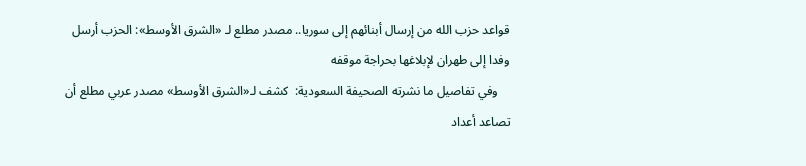قواعد حزب الله من إرسال أبنائهم إلى سوريا.. مصدر مطلع لـ «الشرق الأوسط»: الحزب أرسل وفدا إلى طهران لإبلاغها بحراجة موقفه
    وفي تفاصيل ما نشرته الصحيفة السعودية:  كشف لـ«الشرق الأوسط» مصدر عربي مطلع أن تصاعد أعداد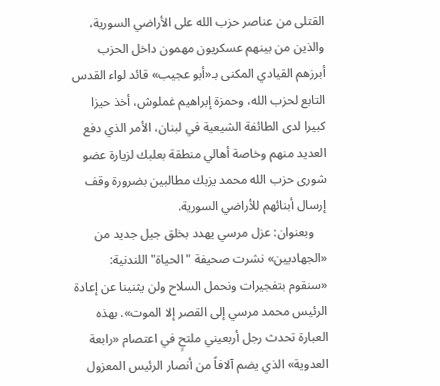القتلى من عناصر حزب الله على الأراضي السورية، والذين من بينهم عسكريون مهمون داخل الحزب أبرزهم القيادي المكنى بـ«أبو عجيب» قائد لواء القدس التابع لحزب الله، وحمزة إبراهيم غملوش، أخذ حيزا كبيرا لدى الطائفة الشيعية في لبنان، الأمر الذي دفع العديد منهم وخاصة أهالي منطقة بعلبك لزيارة عضو شورى حزب الله محمد يزبك مطالبين بضرورة وقف إرسال أبنائهم للأراضي السورية.
    وبعنوان: عزل مرسي يهدد بخلق جيل جديد من «الجهاديين» نشرت صحيفة "الحياة" اللندنية:  «سنقوم بتفجيرات ونحمل السلاح ولن يثنينا عن إعادة الرئيس محمد مرسي إلى القصر إلا الموت». بهذه العبارة تحدث رجل أربعيني ملتحٍ في اعتصام «رابعة العدوية» الذي يضم آلافاً من أنصار الرئيس المعزول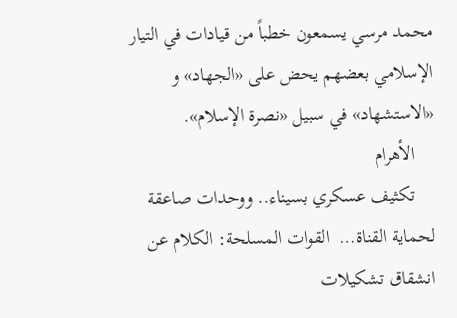محمد مرسي يسمعون خطباً من قيادات في التيار الإسلامي بعضهم يحض على «الجهاد» و «الاستشهاد» في سبيل «نصرة الإسلام».
    الأهرام
    تكثيف عسكري بسيناء.. ووحدات صاعقة لحماية القناة…  القوات المسلحة: الكلام عن انشقاق تشكيلات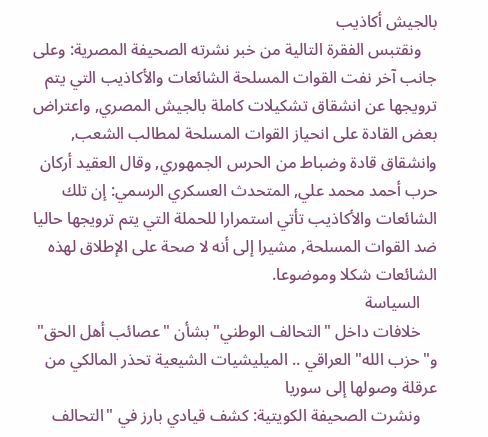بالجيش أكاذيب
    ونقتبس الفقرة التالية من خبر نشرته الصحيفة المصرية: وعلى  جانب آخر نفت القوات المسلحة الشائعات والأكاذيب التي يتم ترويجها عن انشقاق تشكيلات كاملة بالجيش المصري, واعتراض بعض القادة على انحياز القوات المسلحة لمطالب الشعب, وانشقاق قادة وضباط من الحرس الجمهوري, وقال العقيد أركان حرب أحمد محمد علي, المتحدث العسكري الرسمي: إن تلك الشائعات والأكاذيب تأتي استمرارا للحملة التي يتم ترويجها حاليا ضد القوات المسلحة, مشيرا إلى أنه لا صحة على الإطلاق لهذه الشائعات شكلا وموضوعا.
    السياسة
    خلافات داخل "التحالف الوطني" بشأن "عصائب أهل الحق" و"حزب الله" العراقي .. الميليشيات الشيعية تحذر المالكي من عرقلة وصولها إلى سوريا
    ونشرت الصحيفة الكويتية: كشف قيادي بارز في "التحالف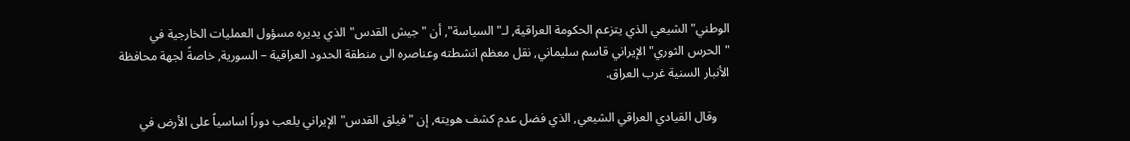الوطني" الشيعي الذي يتزعم الحكومة العراقية, لـ"السياسة", أن "جيش القدس" الذي يديره مسؤول العمليات الخارجية في "الحرس الثوري" الإيراني قاسم سليماني, نقل معظم انشطته وعناصره الى منطقة الحدود العراقية – السورية, خاصةً لجهة محافظة الأنبار السنية غرب العراق.

    وقال القيادي العراقي الشيعي, الذي فضل عدم كشف هويته, إن "فيلق القدس" الإيراني يلعب دوراً اساسياً على الأرض في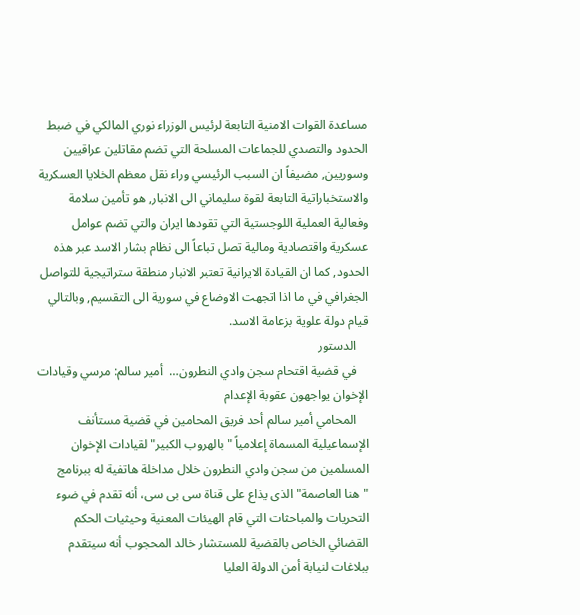مساعدة القوات الامنية التابعة لرئيس الوزراء نوري المالكي في ضبط الحدود والتصدي للجماعات المسلحة التي تضم مقاتلين عراقيين وسوريين, مضيفاً ان السبب الرئيسي وراء نقل معظم الخلايا العسكرية والاستخباراتية التابعة لقوة سليماني الى الانبار, هو تأمين سلامة وفعالية العملية اللوجستية التي تقودها ايران والتي تضم عوامل عسكرية واقتصادية ومالية تصل تباعاً الى نظام بشار الاسد عبر هذه الحدود, كما ان القيادة الايرانية تعتبر الانبار منطقة ستراتيجية للتواصل الجغرافي في ما اذا اتجهت الاوضاع في سورية الى التقسيم, وبالتالي قيام دولة علوية بزعامة الاسد.
    الدستور
    في قضية اقتحام سجن وادي النطرون…  أمير سالم: مرسي وقيادات الإخوان يواجهون عقوبة الإعدام
    المحامي أمير سالم أحد فريق المحامين في قضية مستأنف الإسماعيلية المسماة إعلامياً " بالهروب الكبير" لقيادات الإخوان المسلمين من سجن وادي النطرون خلال مداخلة هاتفية له ببرنامج "هنا العاصمة" الذى يذاع على قناة سى بى سى، أنه تقدم في ضوء التحريات والمباحثات التي قام الهيئات المعنية وحيثيات الحكم القضائي الخاص بالقضية للمستشار خالد المحجوب أنه سيتقدم ببلاغات لنيابة أمن الدولة العليا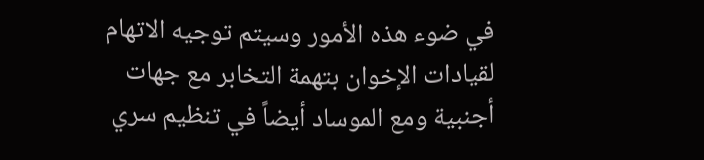في ضوء هذه الأمور وسيتم توجيه الاتهام لقيادات الإخوان بتهمة التخابر مع جهات أجنبية ومع الموساد أيضاً في تنظيم سري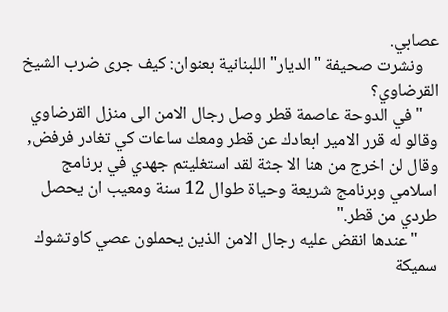عصابي.
    ونشرت صحيفة "الديار" اللبنانية بعنوان: كيف جرى ضرب الشيخ القرضاوي؟
    "في الدوحة عاصمة قطر وصل رجال الامن الى منزل القرضاوي وقالو له قرر الامير ابعادك عن قطر ومعك ساعات كي تغادر فرفض, وقال لن اخرج من هنا الا جثة لقد استغليتم جهدي في برنامج اسلامي وبرنامج شريعة وحياة طوال 12 سنة ومعيب ان يحصل طردي من قطر."
     "عندها انقض عليه رجال الامن الذين يحملون عصي كاوتشوك سميكة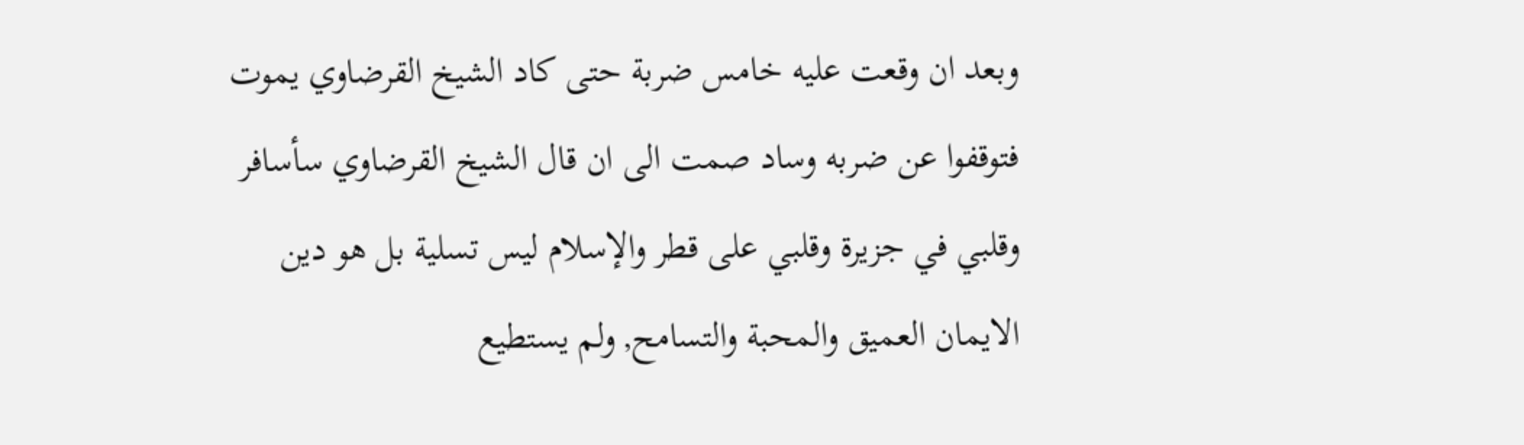وبعد ان وقعت عليه خامس ضربة حتى كاد الشيخ القرضاوي يموت فتوقفوا عن ضربه وساد صمت الى ان قال الشيخ القرضاوي سأسافر وقلبي في جزيرة وقلبي على قطر والإسلام ليس تسلية بل هو دين الايمان العميق والمحبة والتسامح, ولم يستطيع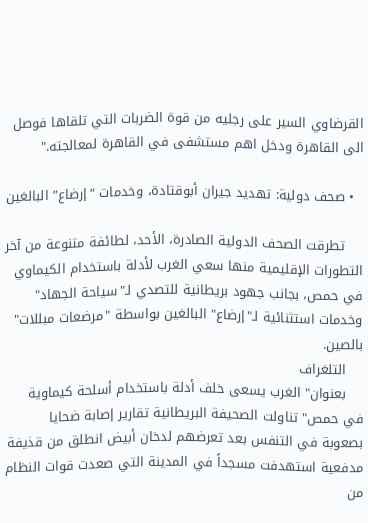القرضاوي السير على رجليه من قوة الضربات التي تلقاها فوصل الى القاهرة ودخل اهم مستشفى في القاهرة لمعالجته."

  • صحف دولية: تهديد جيران أبوقتادة، وخدمات “إرضاع” البالغين

    تطرقت الصحف الدولية الصادرة، الأحد، لطائفة متنوعة من آخر التطورات الإقليمية منها سعي الغرب لأدلة باستخدام الكيماوي في حمص، بجانب جهود بريطانية للتصدي لـ"سياحة الجهاد" وخدمات استثنائية لـ"إرضاع" البالغين بواسطة "مرضعات مبللات" بالصين.
    التلغراف
    بعنوان" الغرب يسعى خلف أدلة باستخدام أسلحة كيماوية في حمص" تناولت الصحيفة البريطانية تقارير إصابة ضحايا بصعوبة في التنفس بعد تعرضهم لدخان أبيض انطلق من قذيفة مدفعية استهدفت مسجداً في المدينة التي صعدت قوات النظام من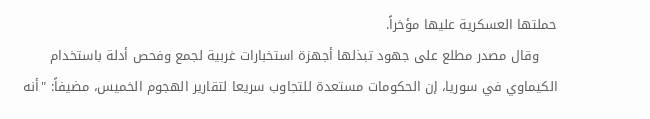حملتها العسكرية عليها مؤخراً.
    وقال مصدر مطلع على جهود تبذلها أجهزة استخبارات غربية لجمع وفحص أدلة باستخدام الكيماوي في سوريا، إن الحكومات مستعدة للتجاوب سريعا لتقارير الهجوم الخميس، مضيفاً: "أنه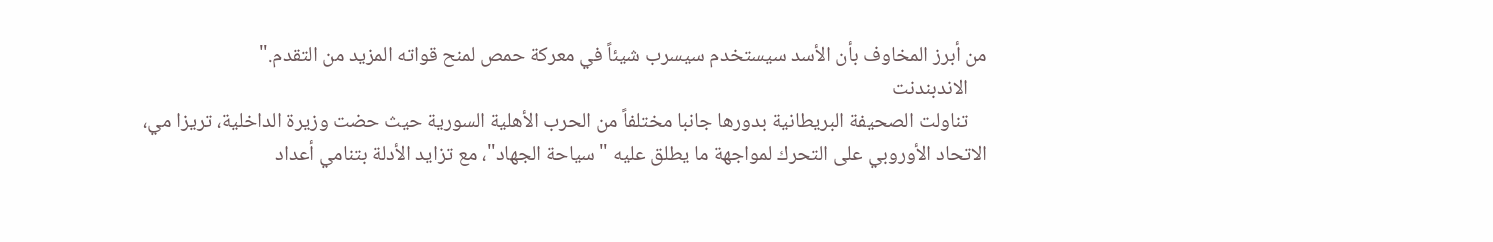من أبرز المخاوف بأن الأسد سيستخدم سيسرب شيئاً في معركة حمص لمنح قواته المزيد من التقدم."
    الاندبندنت
    تناولت الصحيفة البريطانية بدورها جانبا مختلفاً من الحرب الأهلية السورية حيث حضت وزيرة الداخلية، تريزا مي، الاتحاد الأوروبي على التحرك لمواجهة ما يطلق عليه "سياحة الجهاد"، مع تزايد الأدلة بتنامي أعداد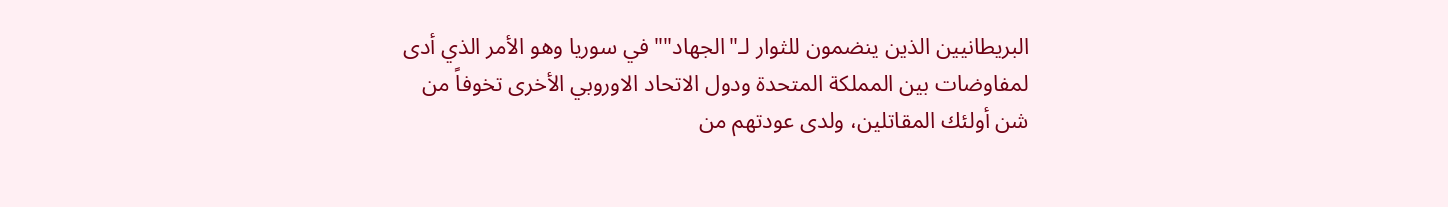البريطانيين الذين ينضمون للثوار لـ"الجهاد"" في سوريا وهو الأمر الذي أدى لمفاوضات بين المملكة المتحدة ودول الاتحاد الاوروبي الأخرى تخوفاً من شن أولئك المقاتلين، ولدى عودتهم من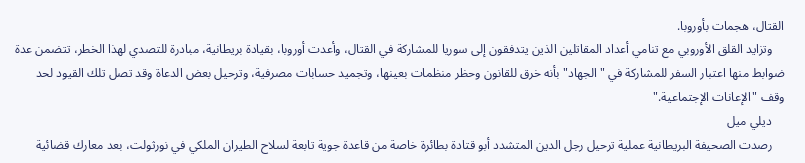القتال، هجمات بأوروبا.
    وتزايد القلق الأوروبي مع تنامي أعداد المقاتلين الذين يتدفقون إلى سوريا للمشاركة في القتال، وأعدت أوروبا، بقيادة بريطانية، مبادرة للتصدي لهذا الخطر، تتضمن عدة ضوابط منها اعتبار السفر للمشاركة في "الجهاد" بأنه خرق للقانون وحظر منظمات بعينها، وتجميد حسابات مصرفية، وترحيل بعض الدعاة وقد تصل تلك القيود لحد وقف "الإعانات الإجتماعية."
    ديلي ميل
    رصدت الصحيفة البريطانية عملية ترحيل رجل الدين المتشدد أبو قتادة بطائرة خاصة من قاعدة جوية تابعة لسلاح الطيران الملكي في نورثولت، بعد معارك قضائية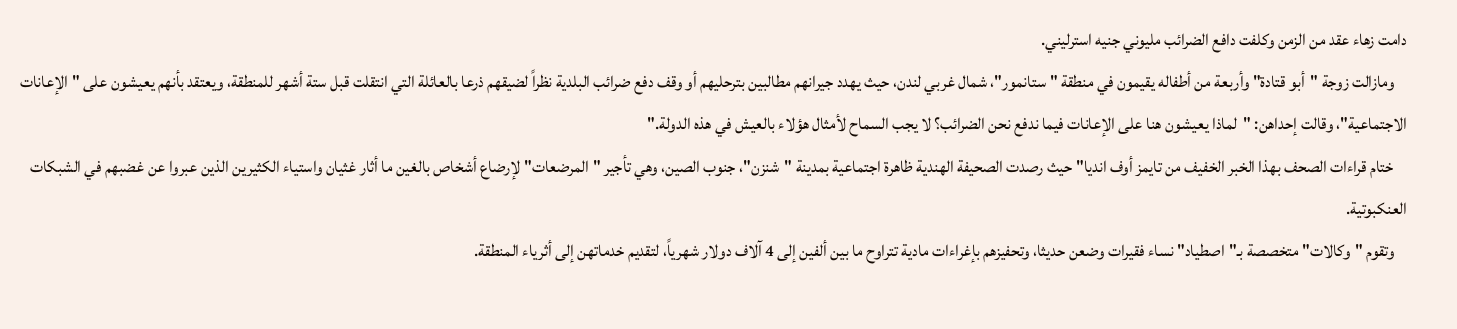دامت زهاء عقد من الزمن وكلفت دافع الضرائب مليوني جنيه استرليني.
    ومازالت زوجة "أبو قتادة" وأربعة من أطفاله يقيمون في منطقة "ستانمور"، شمال غربي لندن، حيث يهدد جيرانهم مطالبين بترحليهم أو وقف دفع ضرائب البلدية نظراً لضيقهم ذرعا بالعائلة التي انتقلت قبل ستة أشهر للمنطقة، ويعتقد بأنهم يعيشون على "الإعانات الاجتماعية"، وقالت إحداهن: "لماذا يعيشون هنا على الإعانات فيما ندفع نحن الضرائب؟ لا يجب السماح لأمثال هؤلاء بالعيش في هذه الدولة."
    ختام قراءات الصحف بهذا الخبر الخفيف من تايمز أوف انديا" حيث رصدت الصحيفة الهندية ظاهرة اجتماعية بمدينة "شنزن"، جنوب الصين، وهي تأجير "المرضعات" لإرضاع أشخاص بالغين ما أثار غثيان واستياء الكثيرين الذين عبروا عن غضبهم في الشبكات العنكبوتية.
    وتقوم "وكالات" متخصصة بـ"اصطياد" نساء فقيرات وضعن حديثا، وتحفيزهم بإغراءات مادية تتراوح ما بين ألفين إلى 4 آلاف دولار شهرياً، لتقديم خدماتهن إلى أثرياء المنطقة.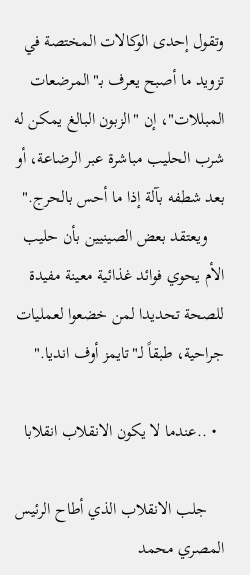وتقول إحدى الوكالات المختصة في تزويد ما أصبح يعرف بـ"المرضعات المبللات"، إن "الزبون البالغ يمكن له شرب الحليب مباشرة عبر الرضاعة، أو بعد شطفه بآلة إذا ما أحس بالحرج."
    ويعتقد بعض الصينيين بأن حليب الأم يحوي فوائد غذائية معينة مفيدة للصحة تحديدا لمن خضعوا لعمليات جراحية، طبقاً لـ"تايمز أوف انديا."

  • ..عندما لا يكون الانقلاب انقلابا

    جلب الانقلاب الذي أطاح الرئيس المصري محمد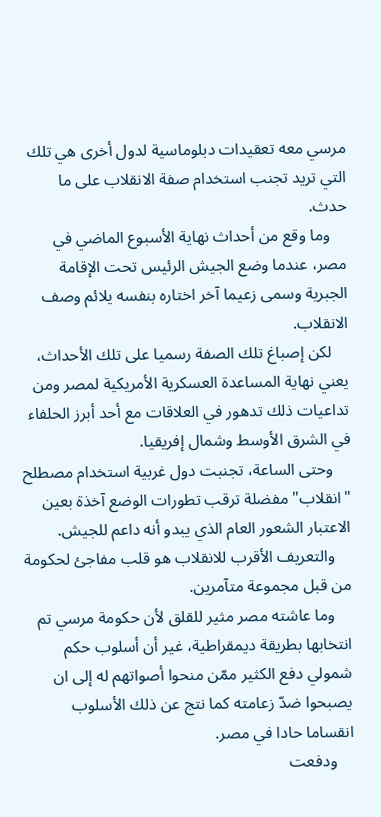مرسي معه تعقيدات دبلوماسية لدول أخرى هي تلك التي تريد تجنب استخدام صفة الانقلاب على ما حدث.
    وما وقع من أحداث نهاية الأسبوع الماضي في مصر، عندما وضع الجيش الرئيس تحت الإقامة الجبرية وسمى زعيما آخر اختاره بنفسه يلائم وصف الانقلاب.
    لكن إصباغ تلك الصفة رسميا على تلك الأحداث، يعني نهاية المساعدة العسكرية الأمريكية لمصر ومن تداعيات ذلك تدهور في العلاقات مع أحد أبرز الحلفاء في الشرق الأوسط وشمال إفريقيا.
    وحتى الساعة، تجنبت دول غربية استخدام مصطلح "انقلاب" مفضلة ترقب تطورات الوضع آخذة بعين الاعتبار الشعور العام الذي يبدو أنه داعم للجيش.
    والتعريف الأقرب للانقلاب هو قلب مفاجئ لحكومة من قبل مجموعة متآمرين.
    وما عاشته مصر مثير للقلق لأن حكومة مرسي تم انتخابها بطريقة ديمقراطية، غير أن أسلوب حكم شمولي دفع الكثير ممّن منحوا أصواتهم له إلى ان يصبحوا ضدّ زعامته كما نتج عن ذلك الأسلوب انقساما حادا في مصر.
    ودفعت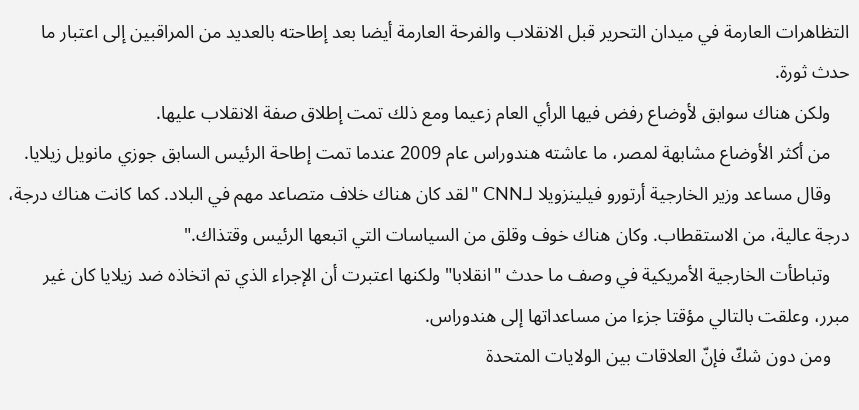التظاهرات العارمة في ميدان التحرير قبل الانقلاب والفرحة العارمة أيضا بعد إطاحته بالعديد من المراقبين إلى اعتبار ما حدث ثورة.
    ولكن هناك سوابق لأوضاع رفض فيها الرأي العام زعيما ومع ذلك تمت إطلاق صفة الانقلاب عليها.
    من أكثر الأوضاع مشابهة لمصر، ما عاشته هندوراس عام 2009 عندما تمت إطاحة الرئيس السابق جوزي مانويل زيلايا.
    وقال مساعد وزير الخارجية أرتورو فيلينزويلا لـCNN "لقد كان هناك خلاف متصاعد مهم في البلاد. كما كانت هناك درجة، درجة عالية، من الاستقطاب. وكان هناك خوف وقلق من السياسات التي اتبعها الرئيس وقتذاك."
    وتباطأت الخارجية الأمريكية في وصف ما حدث "انقلابا" ولكنها اعتبرت أن الإجراء الذي تم اتخاذه ضد زيلايا كان غير مبرر، وعلقت بالتالي مؤقتا جزءا من مساعداتها إلى هندوراس.
    ومن دون شكّ فإنّ العلاقات بين الولايات المتحدة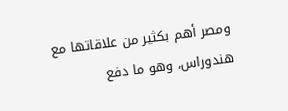ومصر أهم بكثير من علاقاتها مع هندوراس، وهو ما دفع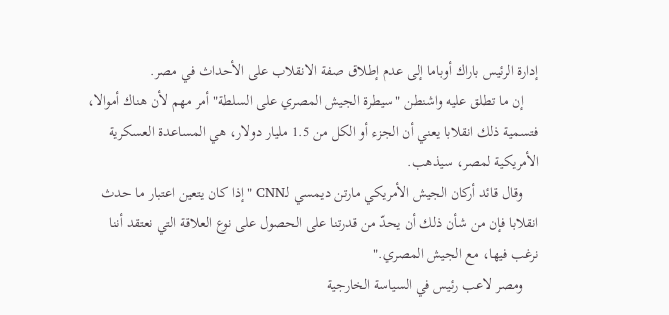إدارة الرئيس باراك أوباما إلى عدم إطلاق صفة الانقلاب على الأحداث في مصر.
    إن ما تطلق عليه واشنطن "سيطرة الجيش المصري على السلطة" أمر مهم لأن هناك أموالا، فتسمية ذلك انقلابا يعني أن الجزء أو الكل من 1.5 مليار دولار، هي المساعدة العسكرية الأمريكية لمصر، سيذهب.
    وقال قائد أركان الجيش الأمريكي مارتن ديمسي لـCNN "إذا كان يتعين اعتبار ما حدث انقلابا فإن من شأن ذلك أن يحدّ من قدرتنا على الحصول على نوع العلاقة التي نعتقد أننا نرغب فيها، مع الجيش المصري."
    ومصر لاعب رئيس في السياسة الخارجية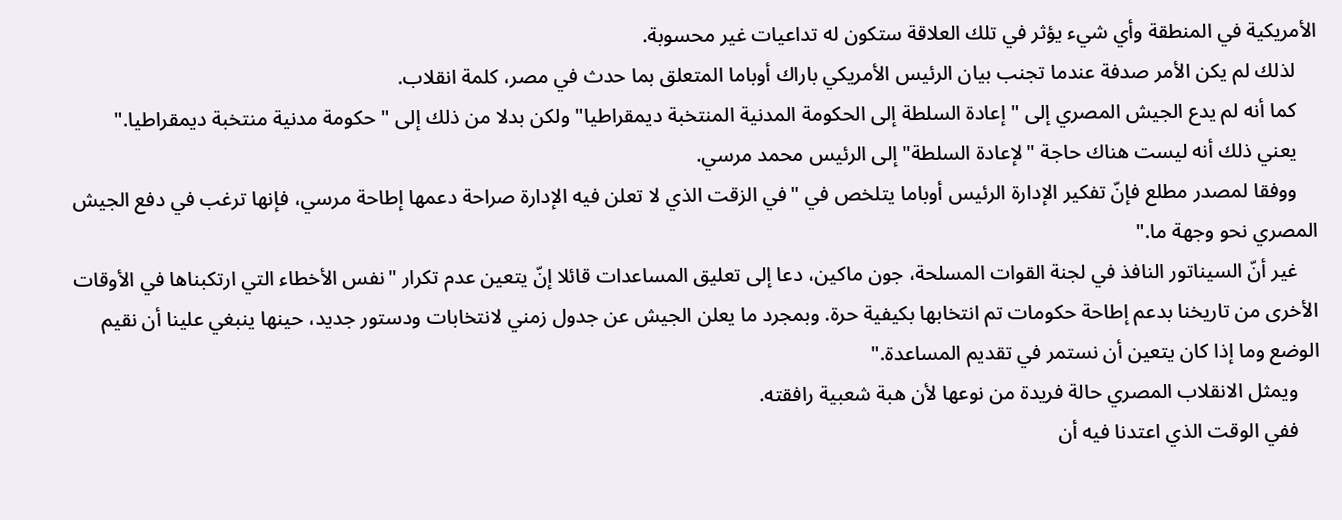الأمريكية في المنطقة وأي شيء يؤثر في تلك العلاقة ستكون له تداعيات غير محسوبة.
    لذلك لم يكن الأمر صدفة عندما تجنب بيان الرئيس الأمريكي باراك أوباما المتعلق بما حدث في مصر، كلمة انقلاب.
    كما أنه لم يدع الجيش المصري إلى "إعادة السلطة إلى الحكومة المدنية المنتخبة ديمقراطيا" ولكن بدلا من ذلك إلى "حكومة مدنية منتخبة ديمقراطيا."
    يعني ذلك أنه ليست هناك حاجة "لإعادة السلطة" إلى الرئيس محمد مرسي.
    ووفقا لمصدر مطلع فإنّ تفكير الإدارة الرئيس أوباما يتلخص في "في الزقت الذي لا تعلن فيه الإدارة صراحة دعمها إطاحة مرسي، فإنها ترغب في دفع الجيش المصري نحو وجهة ما."
    غير أنّ السيناتور النافذ في لجنة القوات المسلحة، جون ماكين، دعا إلى تعليق المساعدات قائلا إنّ يتعين عدم تكرار "نفس الأخطاء التي ارتكبناها في الأوقات الأخرى من تاريخنا بدعم إطاحة حكومات تم انتخابها بكيفية حرة. وبمجرد ما يعلن الجيش عن جدول زمني لانتخابات ودستور جديد، حينها ينبغي علينا أن نقيم الوضع وما إذا كان يتعين أن نستمر في تقديم المساعدة."
    ويمثل الانقلاب المصري حالة فريدة من نوعها لأن هبة شعبية رافقته.
    ففي الوقت الذي اعتدنا فيه أن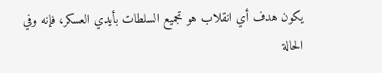يكون هدف أي انقلاب هو تجميع السلطات بأيدي العسكر، فإنه وفي الحالة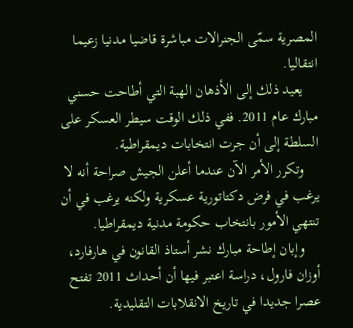المصرية سمّى الجنرالات مباشرة قاضيا مدنيا زعيما انتقاليا.
    يعيد ذلك إلى الأذهان الهبة التي أطاحت حسني مبارك عام 2011. ففي ذلك الوقت سيطر العسكر على السلطة إلى أن جرت انتخابات ديمقراطية.
    وتكرر الأمر الآن عندما أعلن الجيش صراحة أنه لا يرغب في فرض دكتاتورية عسكرية ولكنه يرغب في أن تنتهي الأمور بانتخاب حكومة مدنية ديمقراطيا.
    وإبان إطاحة مبارك نشر أستاذ القانون في هارفارد، أوزان فارول، دراسة اعتبر فيها أن أحداث 2011 تفتح عصرا جديدا في تاريخ الانقلابات التقليدية.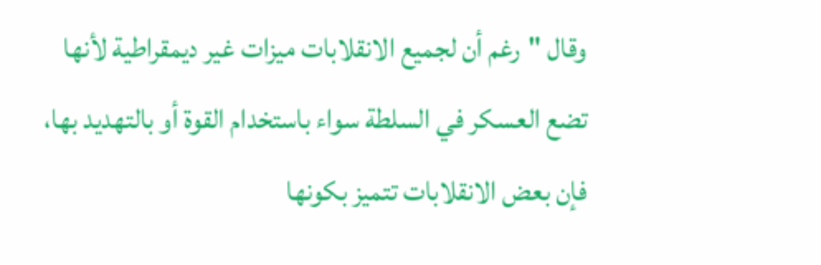وقال "رغم أن لجميع الانقلابات ميزات غير ديمقراطية لأنها تضع العسكر في السلطة سواء باستخدام القوة أو بالتهديد بها، فإن بعض الانقلابات تتميز بكونها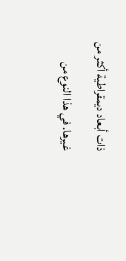ذات أبعاد ديمقراطية أكثر من غيرها. في هذا النوع من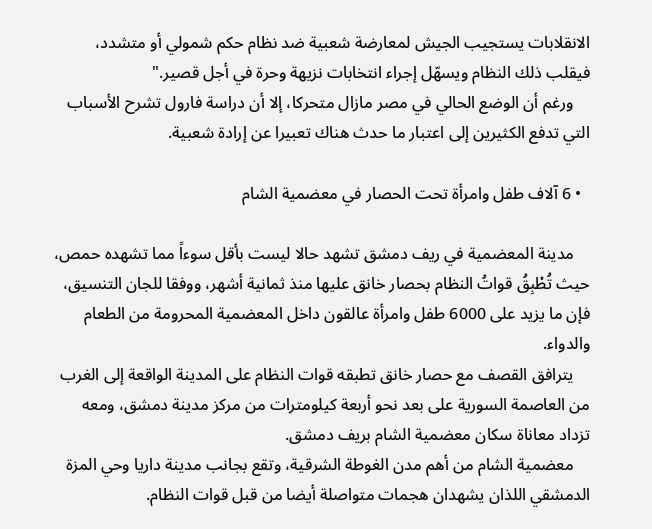الانقلابات يستجيب الجيش لمعارضة شعبية ضد نظام حكم شمولي أو متشدد، فيقلب ذلك النظام ويسهّل إجراء انتخابات نزيهة وحرة في أجل قصير."
    ورغم أن الوضع الحالي في مصر مازال متحركا، إلا أن دراسة فارول تشرح الأسباب التي تدفع الكثيرين إلى اعتبار ما حدث هناك تعبيرا عن إرادة شعبية.

  • 6 آلاف طفل وامرأة تحت الحصار في معضمية الشام

    مدينة المعضمية في ريف دمشق تشهد حالا ليست بأقل سوءاً مما تشهده حمص، حيث تُطْبِقُ قواتُ النظام بحصار خانق عليها منذ ثمانية أشهر، ووفقا للجان التنسيق، فإن ما يزيد على 6000 طفل وامرأة عالقون داخل المعضمية المحرومة من الطعام والدواء.
    يترافق القصف مع حصار خانق تطبقه قوات النظام على المدينة الواقعة إلى الغرب من العاصمة السورية على بعد نحو أربعة كيلومترات من مركز مدينة دمشق، ومعه تزداد معاناة سكان معضمية الشام بريف دمشق.
    معضمية الشام من أهم مدن الغوطة الشرقية، وتقع بجانب مدينة داريا وحي المزة الدمشقي اللذان يشهدان هجمات متواصلة أيضا من قبل قوات النظام.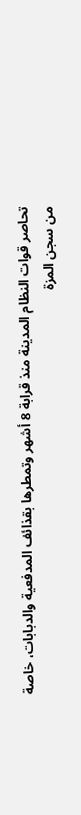تحاصر قوات النظام المدينة منذ قرابة 8 أشهر وتمطرها بقذائف المدفعية والدبابات، خاصة من سجن المزة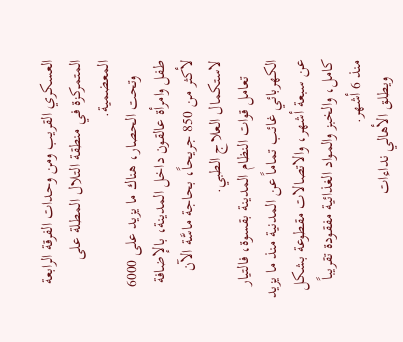العسكري القريب ومن وحدات الفرقة الرابعة المتمركزة في منطقة التلال المطلة على المعضمية.
    وتحت الحصار، هناك ما يزيد على 6000 طفل وامرأة عالقون داخل المدينة، بالإضافة لأكثر من 850 جريحاً، بحاجة ماسَّة الآن لاستكمال العلاج الطبي.
    تعامل قوات النظام المدينة بقسوة، فالتيار الكهربائي غائب تماماً عن المدنية منذ ما يزيد عن سبعة أشهر، والاتصالات مقطوعة بشكل كامل، والخبز والمواد الغذائية مفقودة تقريباً منذ 6 أشهر.
    ويطلق الأهالي نداءات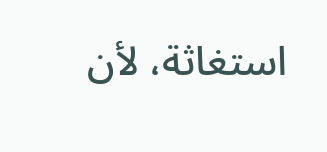استغاثة، لأن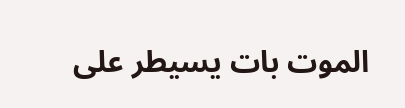الموت بات يسيطر على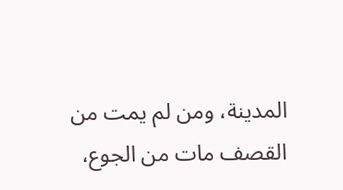المدينة، ومن لم يمت من القصف مات من الجوع،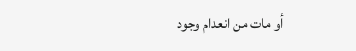أو مات من انعدام وجود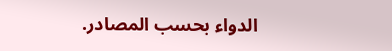الدواء بحسب المصادر.